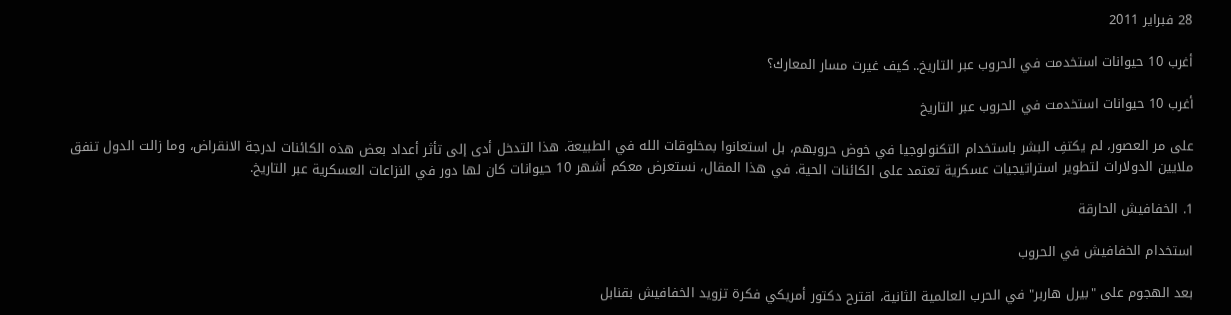28 فبراير 2011

أغرب 10 حيوانات استخدمت في الحروب عبر التاريخ.. كيف غيرت مسار المعارك؟

أغرب 10 حيوانات استخدمت في الحروب عبر التاريخ

على مر العصور، لم يكتفِ البشر باستخدام التكنولوجيا في خوض حروبهم، بل استعانوا بمخلوقات الله في الطبيعة. هذا التدخل أدى إلى تأثر أعداد بعض هذه الكائنات لدرجة الانقراض، وما زالت الدول تنفق ملايين الدولارات لتطوير استراتيجيات عسكرية تعتمد على الكائنات الحية. في هذا المقال، نستعرض معكم أشهر 10 حيوانات كان لها دور في النزاعات العسكرية عبر التاريخ.

1. الخفافيش الحارقة

استخدام الخفافيش في الحروب

بعد الهجوم على "بيرل هاربر" في الحرب العالمية الثانية، اقترح دكتور أمريكي فكرة تزويد الخفافيش بقنابل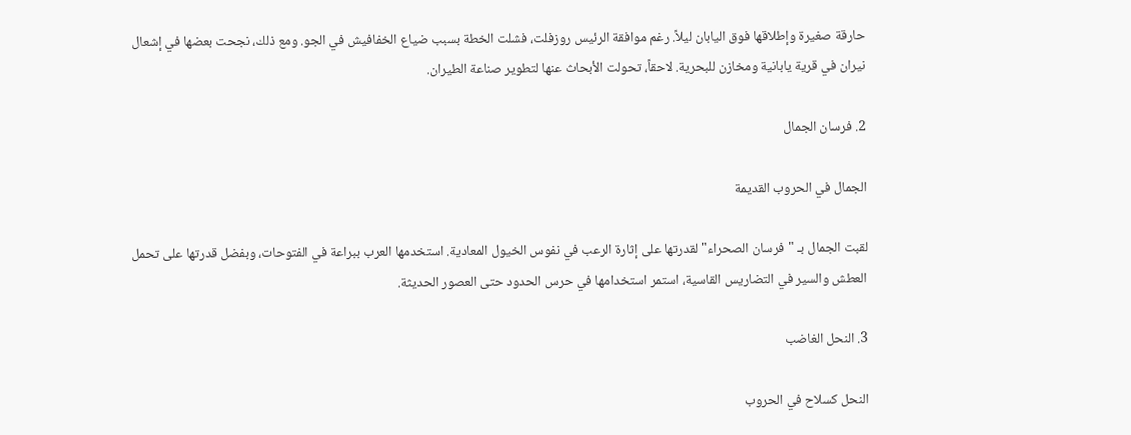حارقة صغيرة وإطلاقها فوق اليابان ليلاً. رغم موافقة الرئيس روزفلت، فشلت الخطة بسبب ضياع الخفافيش في الجو. ومع ذلك، نجحت بعضها في إشعال نيران في قرية يابانية ومخازن للبحرية. لاحقاً، تحولت الأبحاث عنها لتطوير صناعة الطيران.

2. فرسان الجمال

الجمال في الحروب القديمة

لقبت الجمال بـ "فرسان الصحراء" لقدرتها على إثارة الرعب في نفوس الخيول المعادية. استخدمها العرب ببراعة في الفتوحات، وبفضل قدرتها على تحمل العطش والسير في التضاريس القاسية، استمر استخدامها في حرس الحدود حتى العصور الحديثة.

3. النحل الغاضب

النحل كسلاح في الحروب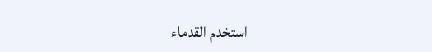استخدم القدماء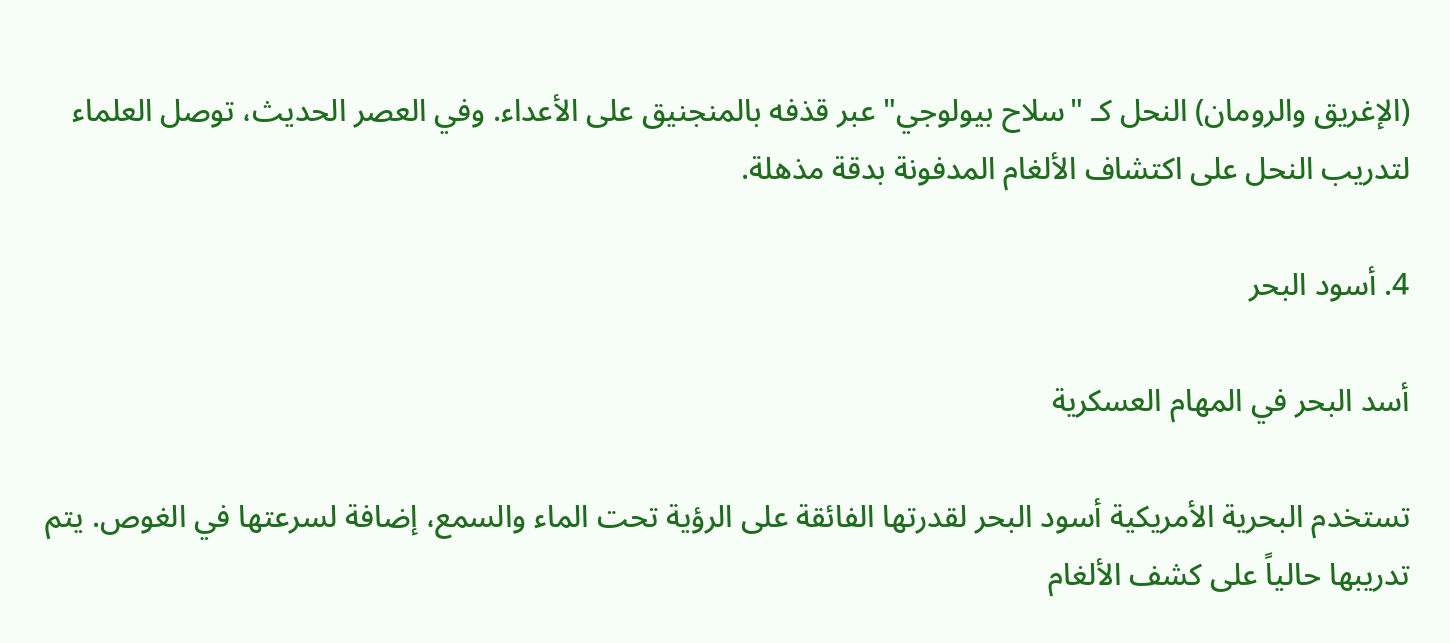(الإغريق والرومان) النحل كـ "سلاح بيولوجي" عبر قذفه بالمنجنيق على الأعداء. وفي العصر الحديث، توصل العلماء لتدريب النحل على اكتشاف الألغام المدفونة بدقة مذهلة.

4. أسود البحر

أسد البحر في المهام العسكرية

تستخدم البحرية الأمريكية أسود البحر لقدرتها الفائقة على الرؤية تحت الماء والسمع، إضافة لسرعتها في الغوص. يتم تدريبها حالياً على كشف الألغام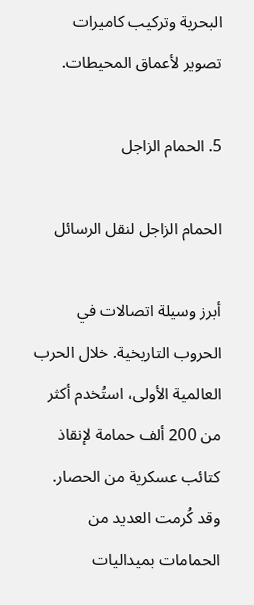البحرية وتركيب كاميرات تصوير لأعماق المحيطات.

5. الحمام الزاجل

الحمام الزاجل لنقل الرسائل

أبرز وسيلة اتصالات في الحروب التاريخية. خلال الحرب العالمية الأولى، استُخدم أكثر من 200 ألف حمامة لإنقاذ كتائب عسكرية من الحصار. وقد كُرمت العديد من الحمامات بميداليات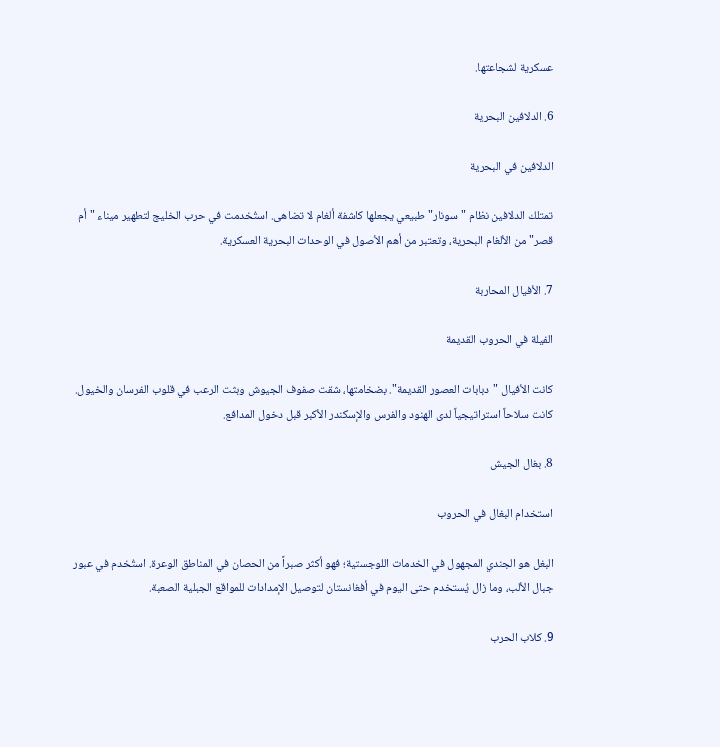عسكرية لشجاعتها.

6. الدلافين البحرية

الدلافين في البحرية

تمتلك الدلافين نظام "سونار" طبيعي يجعلها كاشفة ألغام لا تضاهى. استُخدمت في حرب الخليج لتطهير ميناء "أم قصر" من الألغام البحرية، وتعتبر من أهم الأصول في الوحدات البحرية العسكرية.

7. الأفيال المحاربة

الفيلة في الحروب القديمة

كانت الأفيال "دبابات العصور القديمة". بضخامتها، شقت صفوف الجيوش وبثت الرعب في قلوب الفرسان والخيول. كانت سلاحاً استراتيجياً لدى الهنود والفرس والإسكندر الأكبر قبل دخول المدافع.

8. بغال الجيش

استخدام البغال في الحروب

البغل هو الجندي المجهول في الخدمات اللوجستية؛ فهو أكثر صبراً من الحصان في المناطق الوعرة. استُخدم في عبور جبال الألب، وما زال يُستخدم حتى اليوم في أفغانستان لتوصيل الإمدادات للمواقع الجبلية الصعبة.

9. كلاب الحرب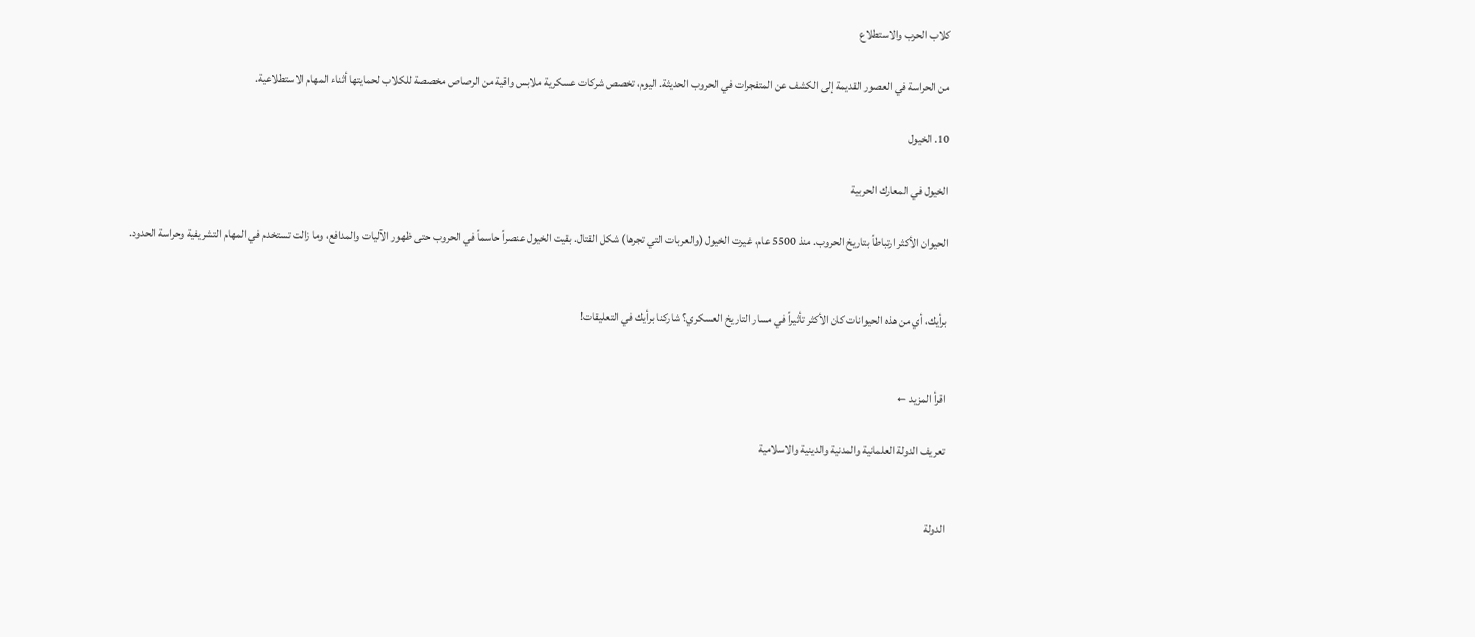كلاب الحرب والاستطلاع

من الحراسة في العصور القديمة إلى الكشف عن المتفجرات في الحروب الحديثة. اليوم، تخصص شركات عسكرية ملابس واقية من الرصاص مخصصة للكلاب لحمايتها أثناء المهام الاستطلاعية.

10. الخيول

الخيول في المعارك الحربية

الحيوان الأكثر ارتباطاً بتاريخ الحروب. منذ 5500 عام، غيرت الخيول (والعربات التي تجرها) شكل القتال. بقيت الخيول عنصراً حاسماً في الحروب حتى ظهور الآليات والمدافع، وما زالت تستخدم في المهام التشريفية وحراسة الحدود.


برأيك، أي من هذه الحيوانات كان الأكثر تأثيراً في مسار التاريخ العسكري؟ شاركنا برأيك في التعليقات!


اقرأ المزيد ←

تعريف الدولة العلمانية والمدنية والدينية والاسلامية


الدولة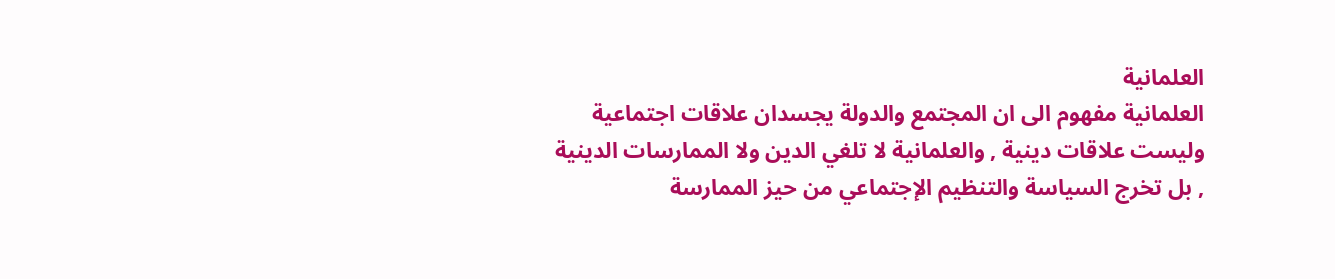العلمانية
العلمانية مفهوم الى ان المجتمع والدولة يجسدان علاقات اجتماعية وليست علاقات دينية , والعلمانية لا تلغي الدين ولا الممارسات الدينية , بل تخرج السياسة والتنظيم الإجتماعي من حيز الممارسة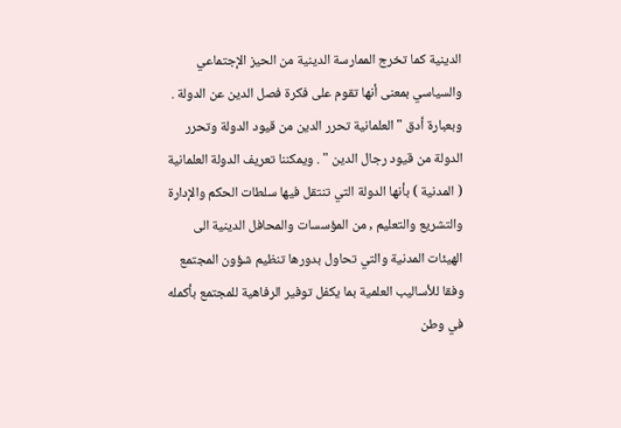الدينية كما تخرج الممارسة الدينية من الحيز الإجتماعي والسياسي بمعنى أنها تقوم على فكرة فصل الدين عن الدولة . وبعبارة أدق " العلمانية تحرر الدين من قيود الدولة وتحرر الدولة من قيود رجال الدين " . ويمكننا تعريف الدولة العلمانية ( المدنية ) بأنها الدولة التي تنتقل فيها سلطات الحكم والإدارة والتشريع والتعليم , من المؤسسات والمحافل الدينية الى الهيئات المدنية والتي تحاول بدورها تنظيم شؤون المجتمع وفقا للأساليب العلمية بما يكفل توفير الرفاهية للمجتمع بأكمله في وطن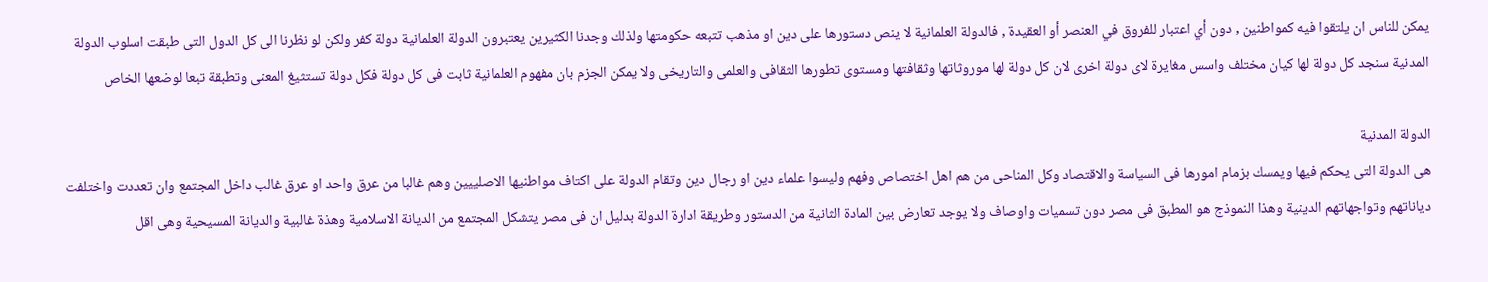يمكن للناس ان يلتقوا فيه كمواطنين , دون أي اعتبار للفروق في العنصر أو العقيدة , فالدولة العلمانية لا ينص دستورها على دين او مذهب تتبعه حكومتها ولذلك وجدنا الكثيرين يعتبرون الدولة العلمانية دولة كفر ولكن لو نظرنا الى كل الدول التى طبقت اسلوب الدولة المدنية سنجد كل دولة لها كيان مختلف واسس مغايرة لاى دولة اخرى لان كل دولة لها موروثاتها وثقافتها ومستوى تطورها الثقافى والعلمى والتاريخى ولا يمكن الجزم بان مفهوم العلمانية ثابت فى كل دولة فكل دولة تستثيغ المعنى وتطبقة تبعا لوضعها الخاص

الدولة المدنية
هى الدولة التى يحكم فيها ويمسك بزمام امورها فى السياسة والاقتصاد وكل المناحى من هم اهل اختصاص وفهم وليسوا علماء دين او رجال دين وتقام الدولة على اكتاف مواطنيها الاصلييين وهم غالبا من عرق واحد او عرق غالب داخل المجتمع وان تعددت واختلفت دياناتهم وتواجهاتهم الدينية وهذا النموذج هو المطبق فى مصر دون تسميات واوصاف ولا يوجد تعارض بين المادة الثانية من الدستور وطريقة ادارة الدولة بدليل ان فى مصر يتشكل المجتمع من الديانة الاسلامية وهذة غالبية والديانة المسيحية وهى اقل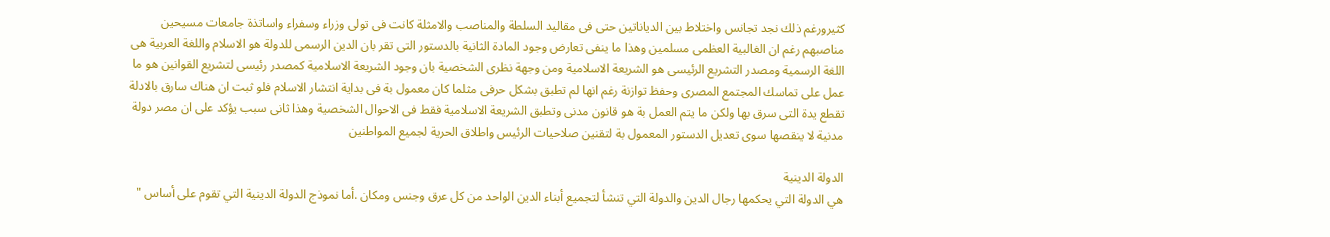كثيرورغم ذلك نجد تجانس واختلاط بين الدياناتين حتى فى مقاليد السلطة والمناصب والامثلة كانت فى تولى وزراء وسفراء واساتذة جامعات مسيحين مناصبهم رغم ان الغالبية العظمى مسلمين وهذا ما ينفى تعارض وجود المادة الثانية بالدستور التى تقر بان الدين الرسمى للدولة هو الاسلام واللغة العربية هى اللغة الرسمية ومصدر التشريع الرئيسى هو الشريعة الاسلامية ومن وجهة نظرى الشخصية بان وجود الشريعة الاسلامية كمصدر رئيسى لتشريع القوانين هو ما عمل على تماسك المجتمع المصرى وحفظ توازنة رغم انها لم تطبق بشكل حرفى مثلما كان معمول بة فى بداية انتشار الاسلام فلو ثبت ان هناك سارق بالادلة تقطع يدة التى سرق بها ولكن ما يتم العمل بة هو قانون مدنى وتطبق الشريعة الاسلامية فقط فى الاحوال الشخصية وهذا ثانى سبب يؤكد على ان مصر دولة مدنية لا ينقصها سوى تعديل الدستور المعمول بة لتقنين صلاحيات الرئيس واطلاق الحرية لجميع المواطنين

الدولة الدينية
هي الدولة التي يحكمها رجال الدين والدولة التي تنشأ لتجميع أبناء الدين الواحد من كل عرق وجنس ومكان .أما نموذج الدولة الدينية التي تقوم على أساس "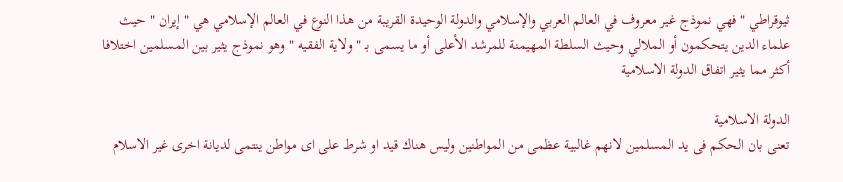ثيوقراطي " فهي نموذج غير معروف في العالم العربي والإسلامي والدولة الوحيدة القريبة من هذا النوع في العالم الإسلامي هي " إيران " حيث علماء الدين يتحكمون أو الملالي وحيث السلطة المهيمنة للمرشد الأعلى أو ما يسمى بـ " ولاية الفقيه " وهو نموذج يثير بين المسلمين اختلافا أكثر مما يثير اتفاق الدولة الاسلامية

الدولة الاسلامية
تعنى بان الحكم فى يد المسلمين لانهم غالبية عظمى من المواطنين وليس هناك قيد او شرط على اى مواطن ينتمى لديانة اخرى غير الاسلام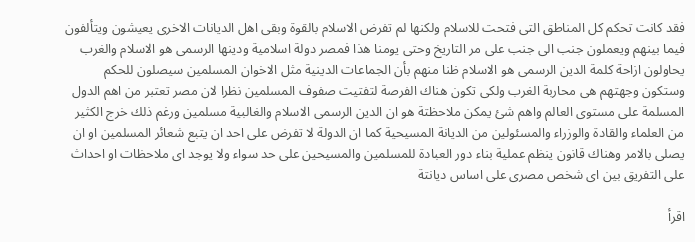فقد كانت تحكم كل المناطق التى فتحت للاسلام ولكنها لم تفرض الاسلام بالقوة وبقى اهل الديانات الاخرى يعيشون ويتألفون فيما بينهم ويعملون جنب الى جنب على مر التاريخ وحتى يومنا هذا فمصر دولة اسلامية ودينها الرسمى هو الاسلام والغرب يحاولون ازاحة كلمة الدين الرسمى هو الاسلام ظنا منهم بأن الجماعات الدينية مثل الاخوان المسلمين سيصلون للحكم وستكون وجهتهم هى محاربة الغرب ولكى تكون هناك الفرصة لتفتيت صفوف المسلمين نظرا لان مصر تعتبر من اهم الدول المسلمة على مستوى العالم واهم شئ يمكن ملاحظتة هو ان الدين الرسمى الاسلام والغالبية مسلمين ورغم ذلك خرج الكثير من العلماء والقادة والوزراء والمسئولين من الديانة المسيحية كما ان الدولة لا تفرض على احد ان يتبع شعائر المسلمين او ان يصلى بالامر وهناك قانون ينظم عملية بناء دور العبادة للمسلمين والمسيحين على حد سواء ولا يوجد اى ملاحظات او احداث على التفريق بين اى شخص مصرى على اساس ديانتة

اقرأ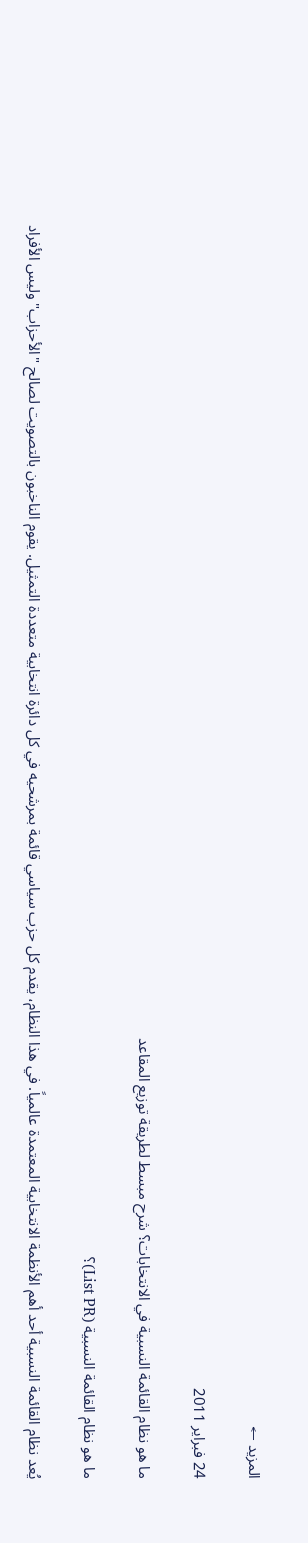المزيد ←

24 فبراير 2011

ما هو نظام القائمة النسبية في الانتخابات؟ شرح مبسط لطريقة توزيع المقاعد

ما هو نظام القائمة النسبية (List PR)؟

يُعد نظام القائمة النسبية أحد أهم الأنظمة الانتخابية المعتمدة عالمياً. في هذا النظام، يقدم كل حزب سياسي قائمة بمرشحيه في كل دائرة انتخابية متعددة التمثيل. يقوم الناخبون بالتصويت لصالح "الأحزاب" وليس الأفراد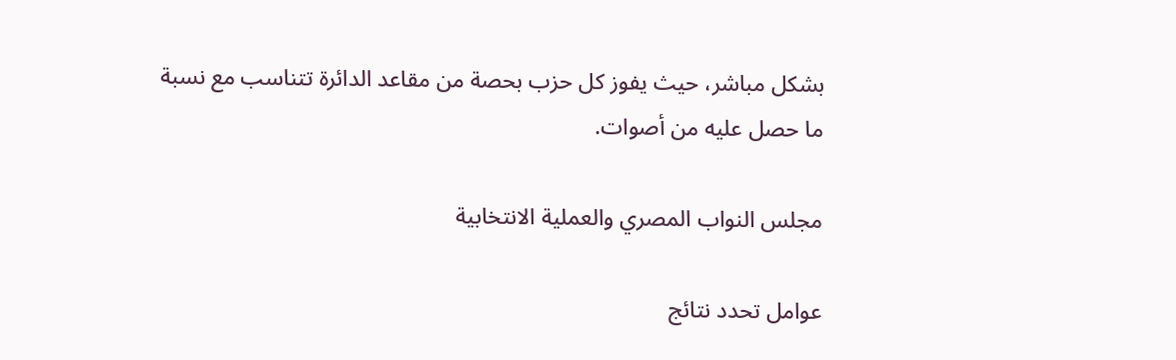بشكل مباشر، حيث يفوز كل حزب بحصة من مقاعد الدائرة تتناسب مع نسبة ما حصل عليه من أصوات.

مجلس النواب المصري والعملية الانتخابية

عوامل تحدد نتائج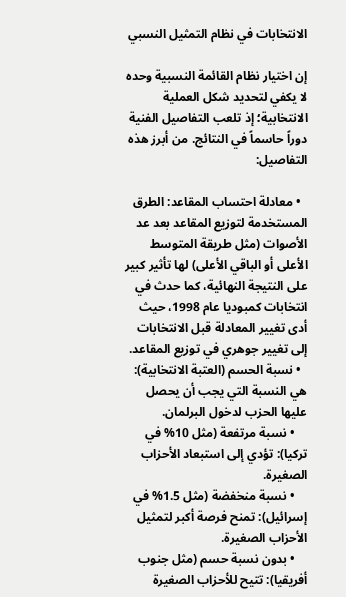الانتخابات في نظام التمثيل النسبي

إن اختيار نظام القائمة النسبية وحده لا يكفي لتحديد شكل العملية الانتخابية؛ إذ تلعب التفاصيل الفنية دوراً حاسماً في النتائج. من أبرز هذه التفاصيل:

  • معادلة احتساب المقاعد: الطرق المستخدمة لتوزيع المقاعد بعد عد الأصوات (مثل طريقة المتوسط الأعلى أو الباقي الأعلى) لها تأثير كبير على النتيجة النهائية، كما حدث في انتخابات كمبوديا عام 1998، حيث أدى تغيير المعادلة قبل الانتخابات إلى تغيير جوهري في توزيع المقاعد.
  • نسبة الحسم (العتبة الانتخابية): هي النسبة التي يجب أن يحصل عليها الحزب لدخول البرلمان.
    • نسبة مرتفعة (مثل 10% في تركيا): تؤدي إلى استبعاد الأحزاب الصغيرة.
    • نسبة منخفضة (مثل 1.5% في إسرائيل): تمنح فرصة أكبر لتمثيل الأحزاب الصغيرة.
    • بدون نسبة حسم (مثل جنوب أفريقيا): تتيح للأحزاب الصغيرة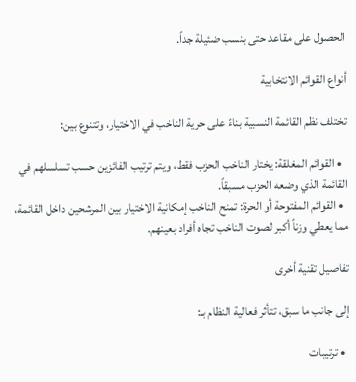الحصول على مقاعد حتى بنسب ضئيلة جداً.

أنواع القوائم الانتخابية

تختلف نظم القائمة النسبية بناءً على حرية الناخب في الاختيار، وتتنوع بين:

  • القوائم المغلقة: يختار الناخب الحزب فقط، ويتم ترتيب الفائزين حسب تسلسلهم في القائمة الذي وضعه الحزب مسبقاً.
  • القوائم المفتوحة أو الحرة: تمنح الناخب إمكانية الاختيار بين المرشحين داخل القائمة، مما يعطي وزناً أكبر لصوت الناخب تجاه أفراد بعينهم.

تفاصيل تقنية أخرى

إلى جانب ما سبق، تتأثر فعالية النظام بـ:

  • ترتيبات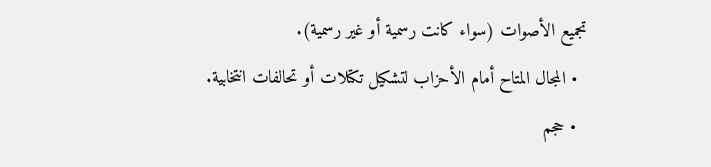تجميع الأصوات (سواء كانت رسمية أو غير رسمية).
  • المجال المتاح أمام الأحزاب لتشكيل تكتلات أو تحالفات انتخابية.
  • حجم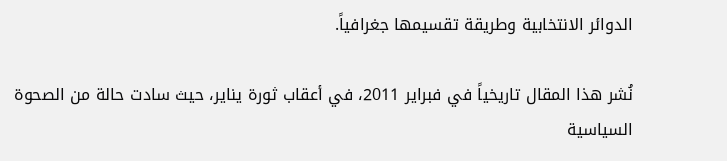الدوائر الانتخابية وطريقة تقسيمها جغرافياً.

نُشر هذا المقال تاريخياً في فبراير 2011، في أعقاب ثورة يناير، حيث سادت حالة من الصحوة السياسية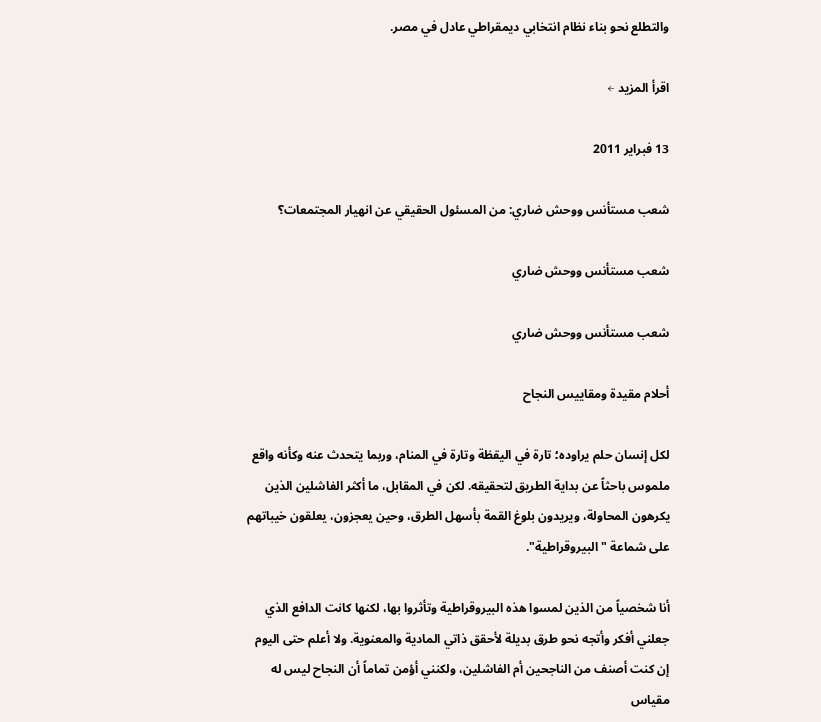والتطلع نحو بناء نظام انتخابي ديمقراطي عادل في مصر.

اقرأ المزيد ←

13 فبراير 2011

شعب مستأنس ووحش ضاري: من المسئول الحقيقي عن انهيار المجتمعات؟

شعب مستأنس ووحش ضاري

شعب مستأنس ووحش ضاري

أحلام مقيدة ومقاييس النجاح

لكل إنسان حلم يراوده؛ تارة في اليقظة وتارة في المنام، وربما يتحدث عنه وكأنه واقع ملموس باحثاً عن بداية الطريق لتحقيقه. لكن في المقابل، ما أكثر الفاشلين الذين يكرهون المحاولة، ويريدون بلوغ القمة بأسهل الطرق، وحين يعجزون، يعلقون خيباتهم على شماعة "البيروقراطية".

أنا شخصياً من الذين لمسوا هذه البيروقراطية وتأثروا بها، لكنها كانت الدافع الذي جعلني أفكر وأتجه نحو طرق بديلة لأحقق ذاتي المادية والمعنوية. ولا أعلم حتى اليوم إن كنت أصنف من الناجحين أم الفاشلين، ولكنني أؤمن تماماً أن النجاح ليس له مقياس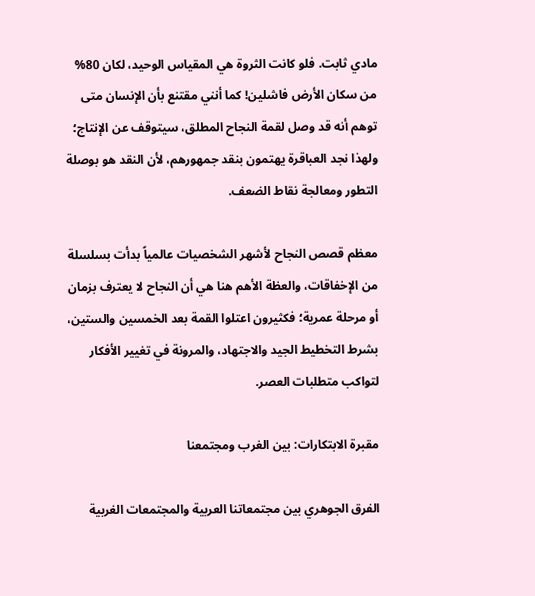مادي ثابت. فلو كانت الثروة هي المقياس الوحيد، لكان 80% من سكان الأرض فاشلين! كما أنني مقتنع بأن الإنسان متى توهم أنه قد وصل لقمة النجاح المطلق، سيتوقف عن الإنتاج؛ ولهذا نجد العباقرة يهتمون بنقد جمهورهم، لأن النقد هو بوصلة التطور ومعالجة نقاط الضعف.

معظم قصص النجاح لأشهر الشخصيات عالمياً بدأت بسلسلة من الإخفاقات، والعظة الأهم هنا هي أن النجاح لا يعترف بزمان أو مرحلة عمرية؛ فكثيرون اعتلوا القمة بعد الخمسين والستين، بشرط التخطيط الجيد والاجتهاد، والمرونة في تغيير الأفكار لتواكب متطلبات العصر.

مقبرة الابتكارات: بين الغرب ومجتمعنا

الفرق الجوهري بين مجتمعاتنا العربية والمجتمعات الغربية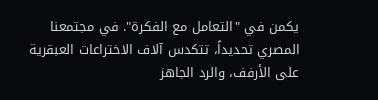يكمن في "التعامل مع الفكرة". في مجتمعنا المصري تحديداً، تتكدس آلاف الاختراعات العبقرية على الأرفف، والرد الجاهز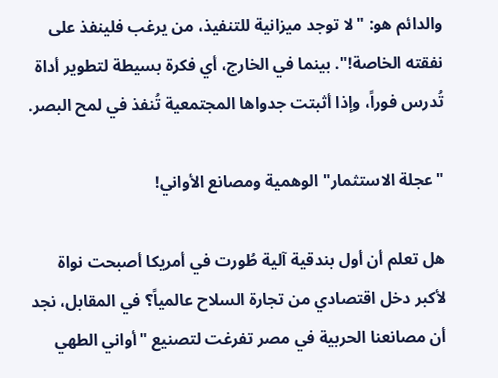والدائم هو: "لا توجد ميزانية للتنفيذ، من يرغب فلينفذ على نفقته الخاصة!". بينما في الخارج، أي فكرة بسيطة لتطوير أداة تُدرس فوراً، وإذا أثبتت جدواها المجتمعية تُنفذ في لمح البصر.

"عجلة الاستثمار" الوهمية ومصانع الأواني!

هل تعلم أن أول بندقية آلية طُورت في أمريكا أصبحت نواة لأكبر دخل اقتصادي من تجارة السلاح عالمياً؟ في المقابل، نجد أن مصانعنا الحربية في مصر تفرغت لتصنيع "أواني الطهي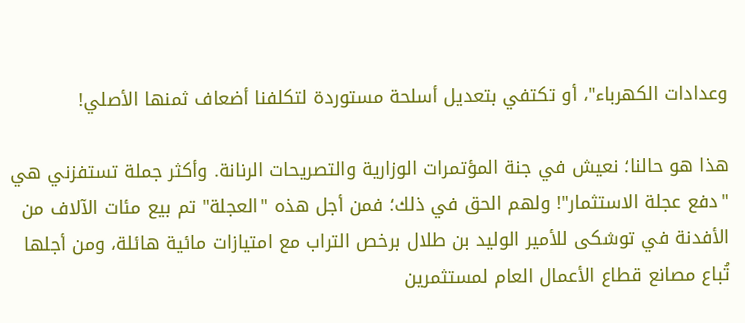وعدادات الكهرباء"، أو تكتفي بتعديل أسلحة مستوردة لتكلفنا أضعاف ثمنها الأصلي!

هذا هو حالنا؛ نعيش في جنة المؤتمرات الوزارية والتصريحات الرنانة. وأكثر جملة تستفزني هي "دفع عجلة الاستثمار"! ولهم الحق في ذلك؛ فمن أجل هذه "العجلة" تم بيع مئات الآلاف من الأفدنة في توشكى للأمير الوليد بن طلال برخص التراب مع امتيازات مائية هائلة، ومن أجلها تُباع مصانع قطاع الأعمال العام لمستثمرين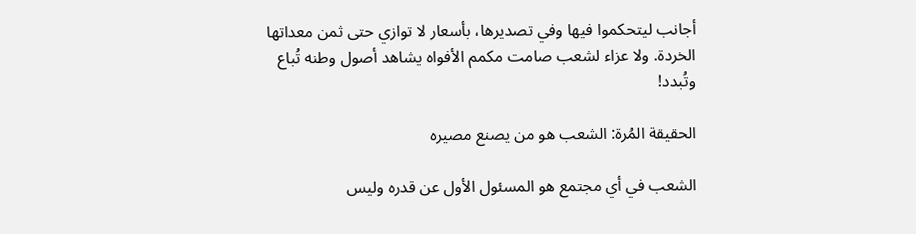أجانب ليتحكموا فيها وفي تصديرها، بأسعار لا توازي حتى ثمن معداتها الخردة. ولا عزاء لشعب صامت مكمم الأفواه يشاهد أصول وطنه تُباع وتُبدد!

الحقيقة المُرة: الشعب هو من يصنع مصيره

الشعب في أي مجتمع هو المسئول الأول عن قدره وليس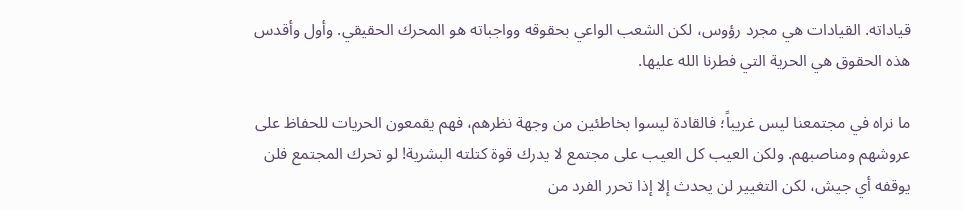قياداته. القيادات هي مجرد رؤوس، لكن الشعب الواعي بحقوقه وواجباته هو المحرك الحقيقي. وأول وأقدس هذه الحقوق هي الحرية التي فطرنا الله عليها.

ما نراه في مجتمعنا ليس غريباً؛ فالقادة ليسوا بخاطئين من وجهة نظرهم، فهم يقمعون الحريات للحفاظ على عروشهم ومناصبهم. ولكن العيب كل العيب على مجتمع لا يدرك قوة كتلته البشرية! لو تحرك المجتمع فلن يوقفه أي جيش، لكن التغيير لن يحدث إلا إذا تحرر الفرد من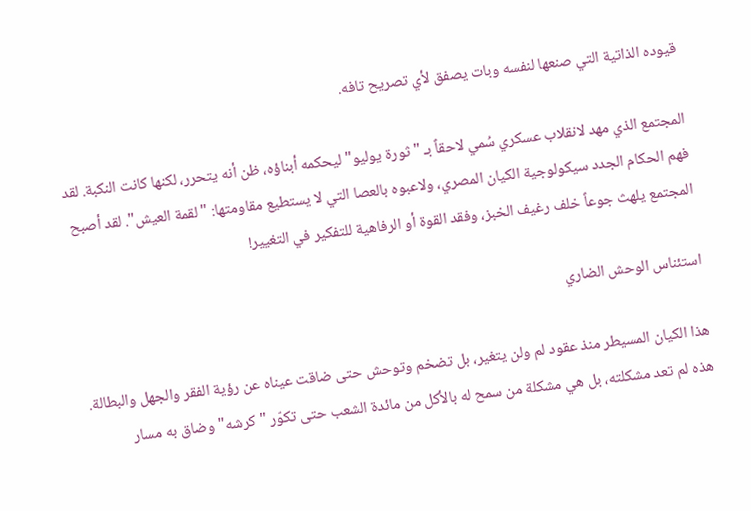قيوده الذاتية التي صنعها لنفسه وبات يصفق لأي تصريح تافه.

المجتمع الذي مهد لانقلاب عسكري سُمي لاحقاً بـ "ثورة يوليو" ليحكمه أبناؤه، ظن أنه يتحرر، لكنها كانت النكبة. لقد فهم الحكام الجدد سيكولوجية الكيان المصري، ولاعبوه بالعصا التي لا يستطيع مقاومتها: "لقمة العيش". لقد أصبح المجتمع يلهث جوعاً خلف رغيف الخبز، وفقد القوة أو الرفاهية للتفكير في التغيير!

استئناس الوحش الضاري

هذا الكيان المسيطر منذ عقود لم ولن يتغير، بل تضخم وتوحش حتى ضاقت عيناه عن رؤية الفقر والجهل والبطالة. هذه لم تعد مشكلته، بل هي مشكلة من سمح له بالأكل من مائدة الشعب حتى تكوّر "كرشه" وضاق به مسار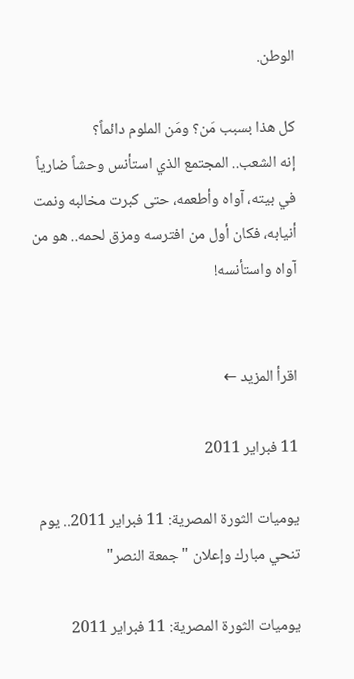الوطن.

كل هذا بسبب مَن؟ ومَن الملوم دائماً؟
إنه الشعب.. المجتمع الذي استأنس وحشاً ضارياً في بيته، آواه وأطعمه، حتى كبرت مخالبه ونمت أنيابه، فكان أول من افترسه ومزق لحمه.. هو من آواه واستأنسه!


اقرأ المزيد ←

11 فبراير 2011

يوميات الثورة المصرية: 11 فبراير 2011.. يوم تنحي مبارك وإعلان "جمعة النصر"

يوميات الثورة المصرية: 11 فبراير 2011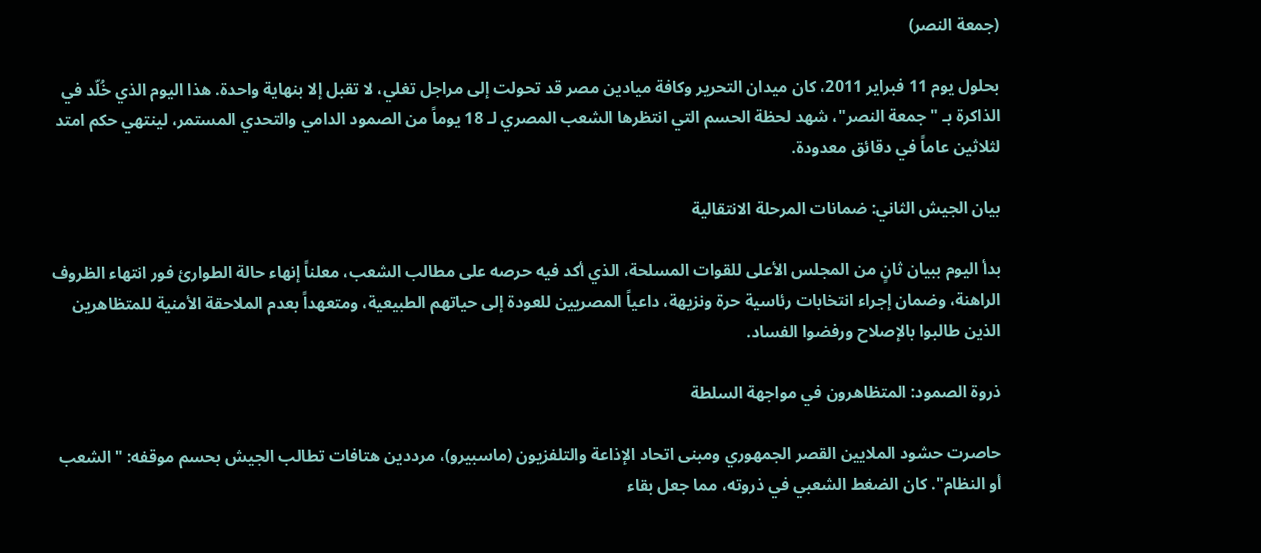(جمعة النصر)

بحلول يوم 11 فبراير 2011، كان ميدان التحرير وكافة ميادين مصر قد تحولت إلى مراجل تغلي، لا تقبل إلا بنهاية واحدة. هذا اليوم الذي خُلّد في الذاكرة بـ "جمعة النصر"، شهد لحظة الحسم التي انتظرها الشعب المصري لـ 18 يوماً من الصمود الدامي والتحدي المستمر، لينتهي حكم امتد لثلاثين عاماً في دقائق معدودة.

بيان الجيش الثاني: ضمانات المرحلة الانتقالية

بدأ اليوم ببيان ثانٍ من المجلس الأعلى للقوات المسلحة، الذي أكد فيه حرصه على مطالب الشعب، معلناً إنهاء حالة الطوارئ فور انتهاء الظروف الراهنة، وضمان إجراء انتخابات رئاسية حرة ونزيهة، داعياً المصريين للعودة إلى حياتهم الطبيعية، ومتعهداً بعدم الملاحقة الأمنية للمتظاهرين الذين طالبوا بالإصلاح ورفضوا الفساد.

ذروة الصمود: المتظاهرون في مواجهة السلطة

حاصرت حشود الملايين القصر الجمهوري ومبنى اتحاد الإذاعة والتلفزيون (ماسبيرو)، مرددين هتافات تطالب الجيش بحسم موقفه: "الشعب أو النظام". كان الضغط الشعبي في ذروته، مما جعل بقاء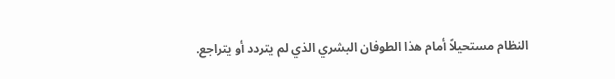النظام مستحيلاً أمام هذا الطوفان البشري الذي لم يتردد أو يتراجع.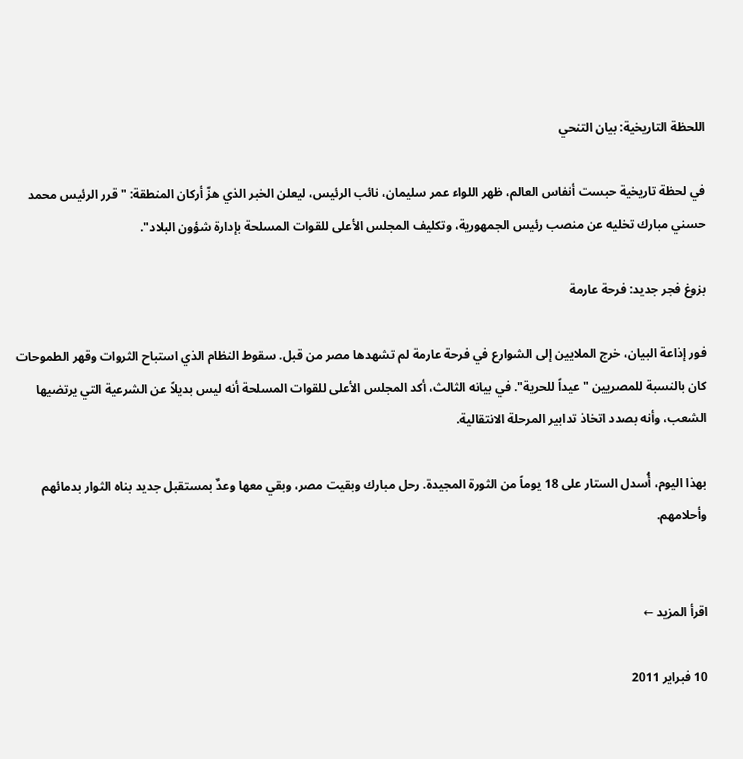اللحظة التاريخية: بيان التنحي

في لحظة تاريخية حبست أنفاس العالم، ظهر اللواء عمر سليمان، نائب الرئيس، ليعلن الخبر الذي هزّ أركان المنطقة: "قرر الرئيس محمد حسني مبارك تخليه عن منصب رئيس الجمهورية، وتكليف المجلس الأعلى للقوات المسلحة بإدارة شؤون البلاد".

بزوغ فجر جديد: فرحة عارمة

فور إذاعة البيان، خرج الملايين إلى الشوارع في فرحة عارمة لم تشهدها مصر من قبل. سقوط النظام الذي استباح الثروات وقهر الطموحات كان بالنسبة للمصريين "عيداً للحرية". في بيانه الثالث، أكد المجلس الأعلى للقوات المسلحة أنه ليس بديلاً عن الشرعية التي يرتضيها الشعب، وأنه بصدد اتخاذ تدابير المرحلة الانتقالية.

بهذا اليوم، أُسدل الستار على 18 يوماً من الثورة المجيدة. رحل مبارك وبقيت مصر، وبقي معها وعدٌ بمستقبل جديد بناه الثوار بدمائهم وأحلامهم.


اقرأ المزيد ←

10 فبراير 2011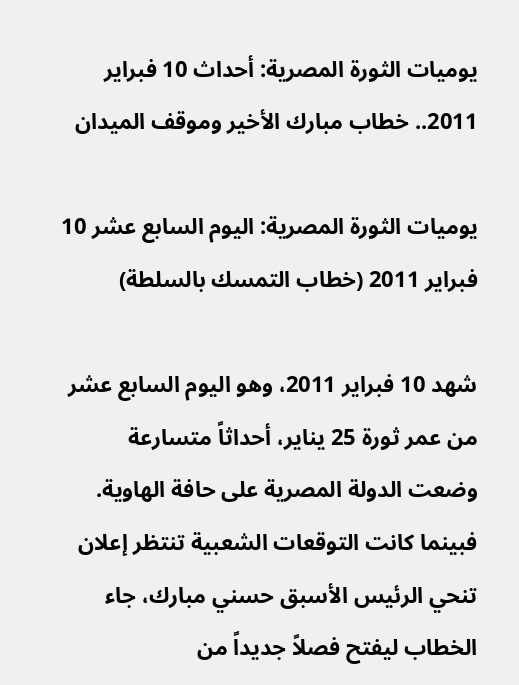يوميات الثورة المصرية: أحداث 10 فبراير 2011.. خطاب مبارك الأخير وموقف الميدان

يوميات الثورة المصرية: اليوم السابع عشر 10 فبراير 2011 (خطاب التمسك بالسلطة)

شهد 10 فبراير 2011، وهو اليوم السابع عشر من عمر ثورة 25 يناير، أحداثاً متسارعة وضعت الدولة المصرية على حافة الهاوية. فبينما كانت التوقعات الشعبية تنتظر إعلان تنحي الرئيس الأسبق حسني مبارك، جاء الخطاب ليفتح فصلاً جديداً من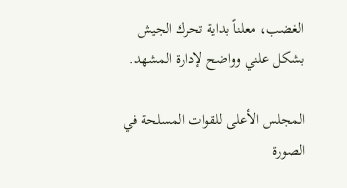الغضب، معلناً بداية تحرك الجيش بشكل علني وواضح لإدارة المشهد.

المجلس الأعلى للقوات المسلحة في الصورة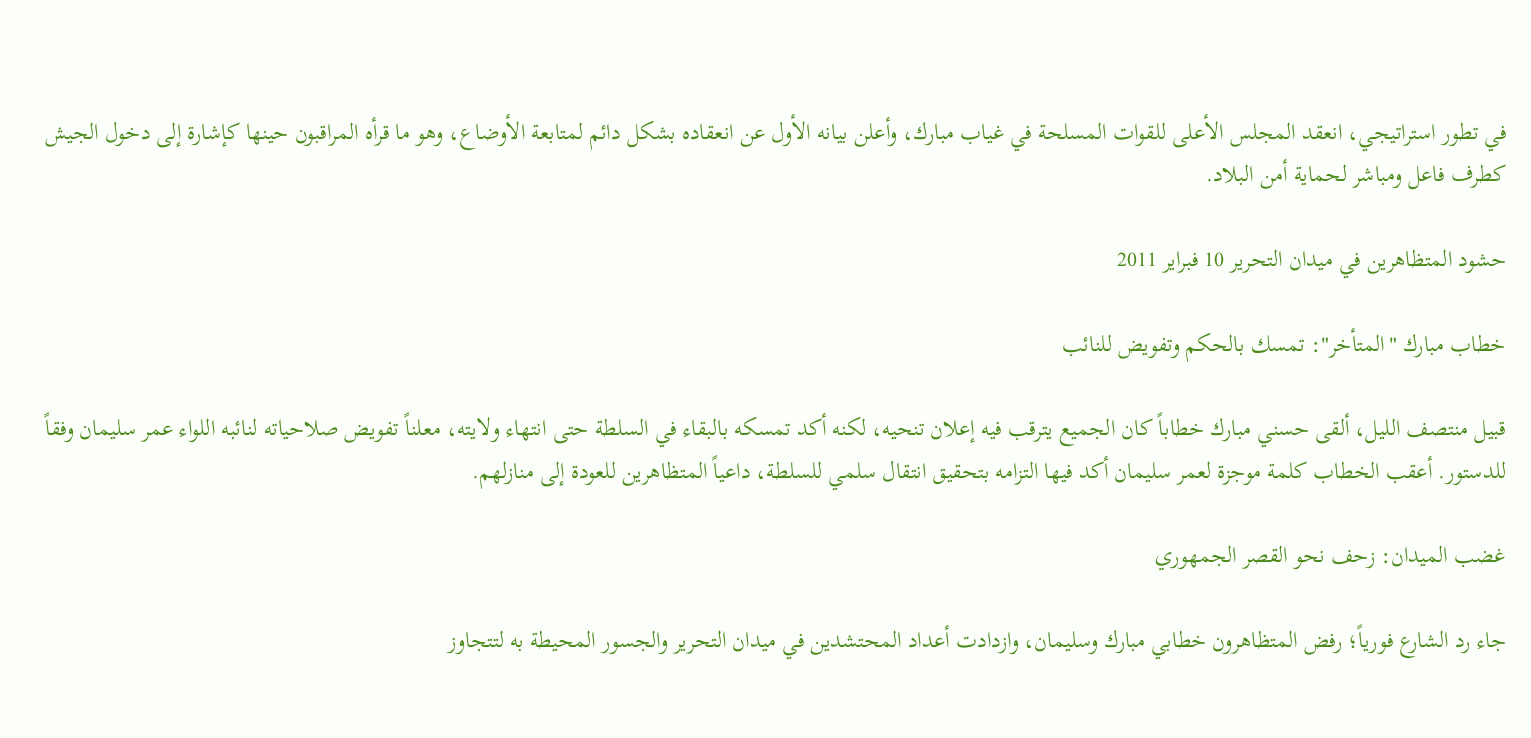في تطور استراتيجي، انعقد المجلس الأعلى للقوات المسلحة في غياب مبارك، وأعلن بيانه الأول عن انعقاده بشكل دائم لمتابعة الأوضاع، وهو ما قرأه المراقبون حينها كإشارة إلى دخول الجيش كطرف فاعل ومباشر لحماية أمن البلاد.

حشود المتظاهرين في ميدان التحرير 10 فبراير 2011

خطاب مبارك "المتأخر": تمسك بالحكم وتفويض للنائب

قبيل منتصف الليل، ألقى حسني مبارك خطاباً كان الجميع يترقب فيه إعلان تنحيه، لكنه أكد تمسكه بالبقاء في السلطة حتى انتهاء ولايته، معلناً تفويض صلاحياته لنائبه اللواء عمر سليمان وفقاً للدستور. أعقب الخطاب كلمة موجزة لعمر سليمان أكد فيها التزامه بتحقيق انتقال سلمي للسلطة، داعياً المتظاهرين للعودة إلى منازلهم.

غضب الميدان: زحف نحو القصر الجمهوري

جاء رد الشارع فورياً؛ رفض المتظاهرون خطابي مبارك وسليمان، وازدادت أعداد المحتشدين في ميدان التحرير والجسور المحيطة به لتتجاوز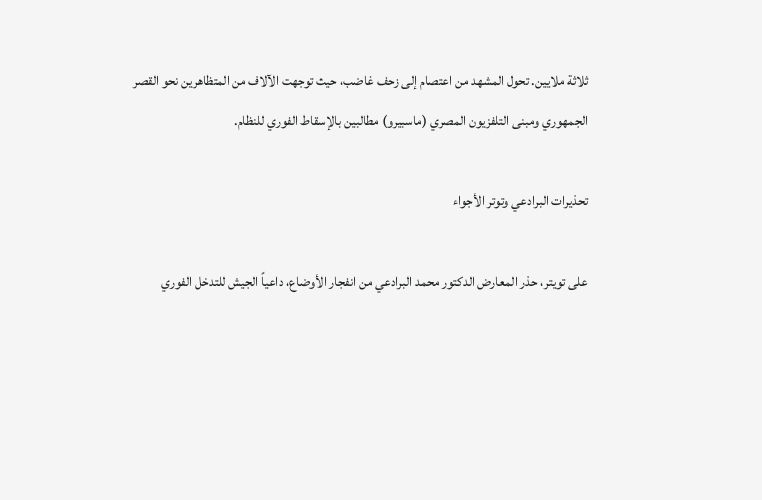ثلاثة ملايين. تحول المشهد من اعتصام إلى زحف غاضب، حيث توجهت الآلاف من المتظاهرين نحو القصر الجمهوري ومبنى التلفزيون المصري (ماسبيرو) مطالبين بالإسقاط الفوري للنظام.

تحذيرات البرادعي وتوتر الأجواء

على تويتر، حذر المعارض الدكتور محمد البرادعي من انفجار الأوضاع، داعياً الجيش للتدخل الفوري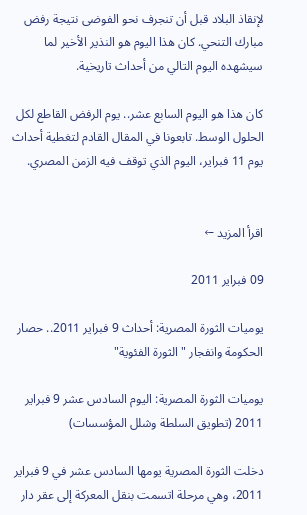لإنقاذ البلاد قبل أن تنجرف نحو الفوضى نتيجة رفض مبارك التنحي. كان هذا اليوم هو النذير الأخير لما سيشهده اليوم التالي من أحداث تاريخية.

كان هذا هو اليوم السابع عشر.. يوم الرفض القاطع لكل الحلول الوسط. تابعونا في المقال القادم لتغطية أحداث يوم 11 فبراير، اليوم الذي توقف فيه الزمن المصري.


اقرأ المزيد ←

09 فبراير 2011

يوميات الثورة المصرية: أحداث 9 فبراير 2011.. حصار الحكومة وانفجار "الثورة الفئوية"

يوميات الثورة المصرية: اليوم السادس عشر 9 فبراير 2011 (تطويق السلطة وشلل المؤسسات)

دخلت الثورة المصرية يومها السادس عشر في 9 فبراير 2011، وهي مرحلة اتسمت بنقل المعركة إلى عقر دار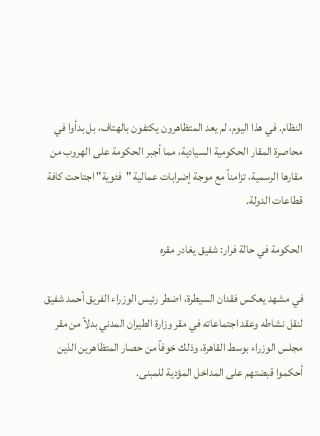النظام. في هذا اليوم، لم يعد المتظاهرون يكتفون بالهتاف، بل بدأوا في محاصرة المقار الحكومية السيادية، مما أجبر الحكومة على الهروب من مقارها الرسمية، تزامناً مع موجة إضرابات عمالية "فئوية" اجتاحت كافة قطاعات الدولة.

الحكومة في حالة فرار: شفيق يغادر مقره

في مشهد يعكس فقدان السيطرة، اضطر رئيس الوزراء الفريق أحمد شفيق لنقل نشاطه وعقد اجتماعاته في مقر وزارة الطيران المدني بدلاً من مقر مجلس الوزراء بوسط القاهرة، وذلك خوفاً من حصار المتظاهرين الذين أحكموا قبضتهم على المداخل المؤدية للمبنى.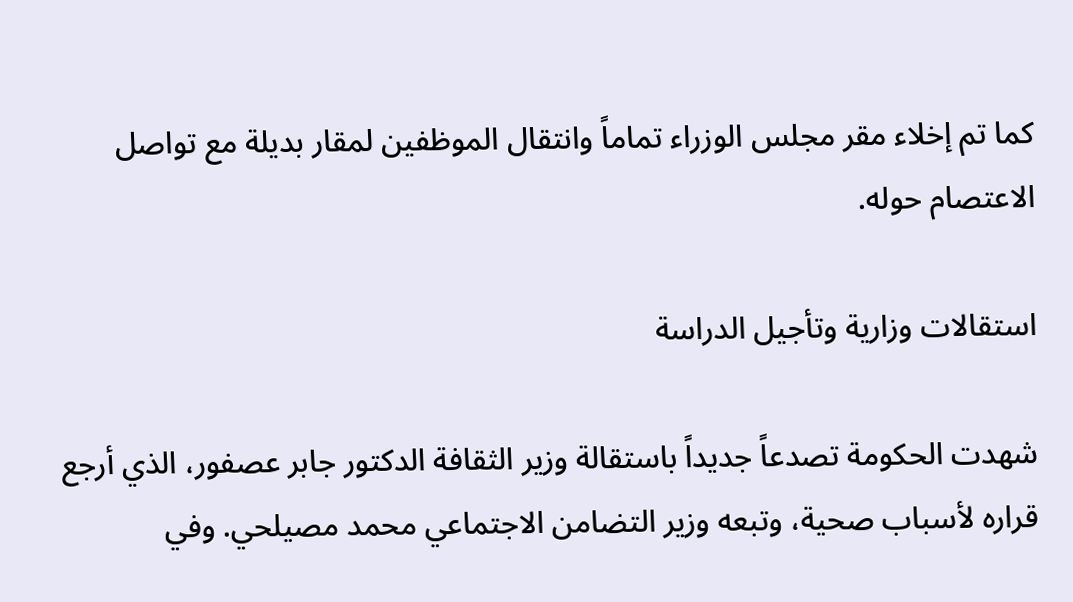كما تم إخلاء مقر مجلس الوزراء تماماً وانتقال الموظفين لمقار بديلة مع تواصل الاعتصام حوله.

استقالات وزارية وتأجيل الدراسة

شهدت الحكومة تصدعاً جديداً باستقالة وزير الثقافة الدكتور جابر عصفور، الذي أرجع قراره لأسباب صحية، وتبعه وزير التضامن الاجتماعي محمد مصيلحي. وفي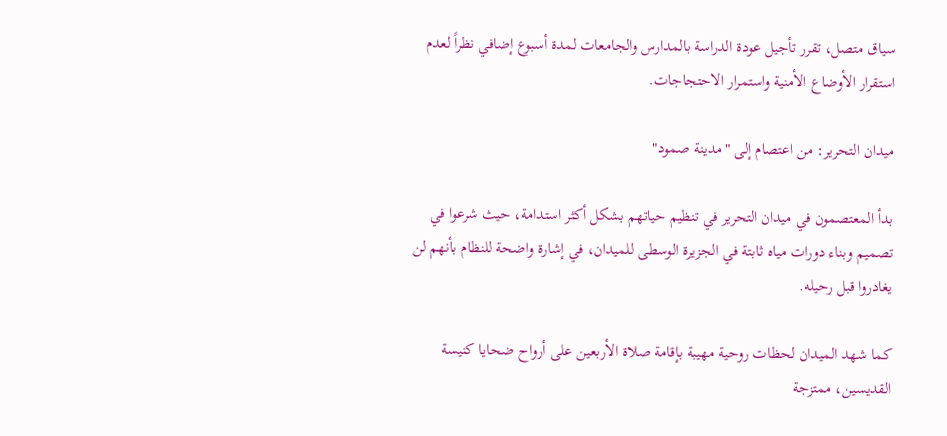سياق متصل، تقرر تأجيل عودة الدراسة بالمدارس والجامعات لمدة أسبوع إضافي نظراً لعدم استقرار الأوضاع الأمنية واستمرار الاحتجاجات.

ميدان التحرير: من اعتصام إلى "مدينة صمود"

بدأ المعتصمون في ميدان التحرير في تنظيم حياتهم بشكل أكثر استدامة، حيث شرعوا في تصميم وبناء دورات مياه ثابتة في الجزيرة الوسطى للميدان، في إشارة واضحة للنظام بأنهم لن يغادروا قبل رحيله.

كما شهد الميدان لحظات روحية مهيبة بإقامة صلاة الأربعين على أرواح ضحايا كنيسة القديسين، ممتزجة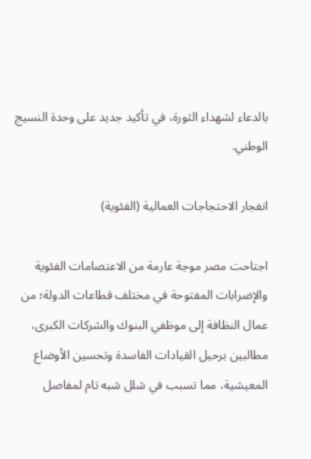بالدعاء لشهداء الثورة، في تأكيد جديد على وحدة النسيج الوطني.

انفجار الاحتجاجات العمالية (الفئوية)

اجتاحت مصر موجة عارمة من الاعتصامات الفئوية والإضرابات المفتوحة في مختلف قطاعات الدولة؛ من عمال النظافة إلى موظفي البنوك والشركات الكبرى، مطالبين برحيل القيادات الفاسدة وتحسين الأوضاع المعيشية، مما تسبب في شلل شبه تام لمفاصل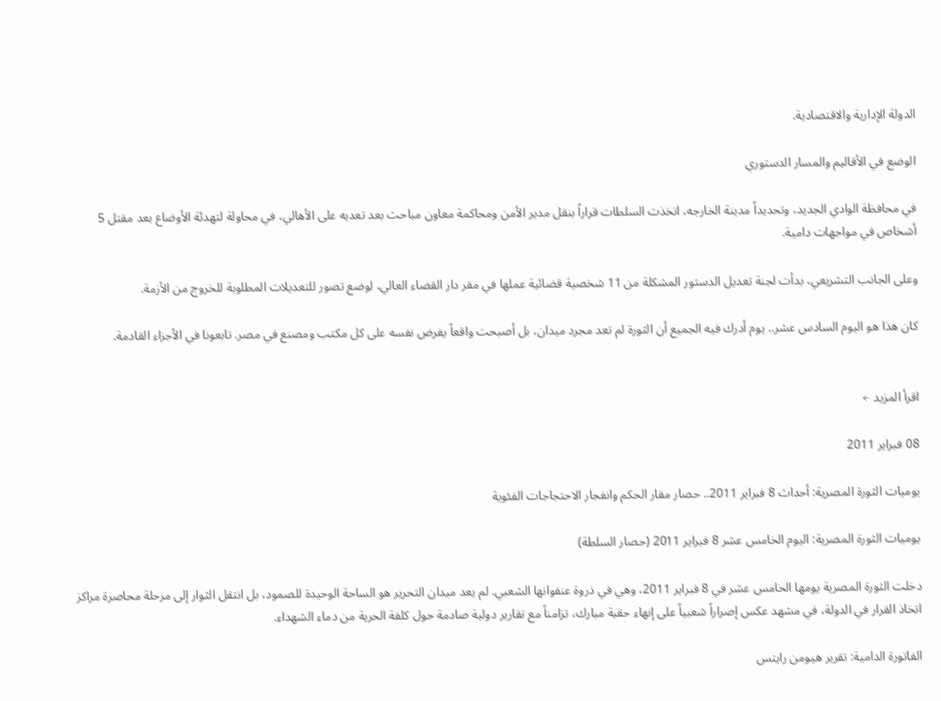الدولة الإدارية والاقتصادية.

الوضع في الأقاليم والمسار الدستوري

في محافظة الوادي الجديد، وتحديداً مدينة الخارجه، اتخذت السلطات قراراً بنقل مدير الأمن ومحاكمة معاون مباحث بعد تعديه على الأهالي، في محاولة لتهدئة الأوضاع بعد مقتل 5 أشخاص في مواجهات دامية.

وعلى الجانب التشريعي، بدأت لجنة تعديل الدستور المشكلة من 11 شخصية قضائية عملها في مقر دار القضاء العالي، لوضع تصور للتعديلات المطلوبة للخروج من الأزمة.

كان هذا هو اليوم السادس عشر.. يوم أدرك فيه الجميع أن الثورة لم تعد مجرد ميدان، بل أصبحت واقعاً يفرض نفسه على كل مكتب ومصنع في مصر. تابعونا في الأجزاء القادمة.


اقرأ المزيد ←

08 فبراير 2011

يوميات الثورة المصرية: أحداث 8 فبراير 2011.. حصار مقار الحكم وانفجار الاحتجاجات الفئوية

يوميات الثورة المصرية: اليوم الخامس عشر 8 فبراير 2011 (حصار السلطة)

دخلت الثورة المصرية يومها الخامس عشر في 8 فبراير 2011، وهي في ذروة عنفوانها الشعبي. لم يعد ميدان التحرير هو الساحة الوحيدة للصمود، بل انتقل الثوار إلى مرحلة محاصرة مراكز اتخاذ القرار في الدولة، في مشهد عكس إصراراً شعبياً على إنهاء حقبة مبارك، تزامناً مع تقارير دولية صادمة حول كلفة الحرية من دماء الشهداء.

الفاتورة الدامية: تقرير هيومن رايتس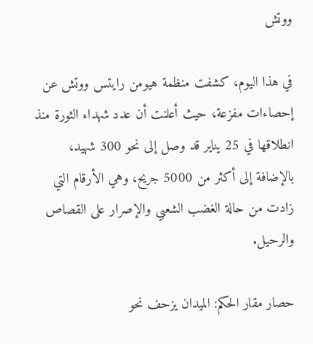ووتش

في هذا اليوم، كشفت منظمة هيومن رايتس ووتش عن إحصاءات مفزعة، حيث أعلنت أن عدد شهداء الثورة منذ انطلاقها في 25 يناير قد وصل إلى نحو 300 شهيد، بالإضافة إلى أكثر من 5000 جريح، وهي الأرقام التي زادت من حالة الغضب الشعبي والإصرار على القصاص والرحيل.

حصار مقار الحكم: الميدان يزحف نحو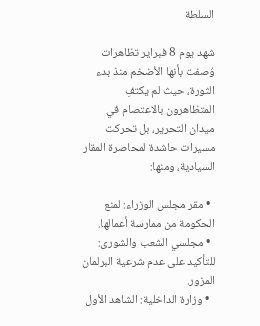السلطة

شهد يوم 8 فبراير تظاهرات وُصفت بأنها الأضخم منذ بدء الثورة، حيث لم يكتفِ المتظاهرون بالاعتصام في ميدان التحرير، بل تحركت مسيرات حاشدة لمحاصرة المقار السيادية، ومنها:

  • مقر مجلس الوزراء: لمنع الحكومة من ممارسة أعمالها.
  • مجلسي الشعب والشورى: للتأكيد على عدم شرعية البرلمان المزور.
  • وزارة الداخلية: الشاهد الأول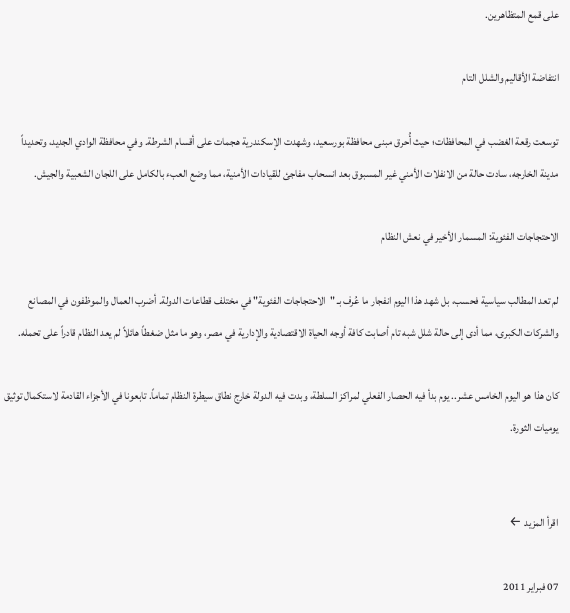على قمع المتظاهرين.

انتفاضة الأقاليم والشلل التام

توسعت رقعة الغضب في المحافظات؛ حيث أُحرق مبنى محافظة بورسعيد، وشهدت الإسكندرية هجمات على أقسام الشرطة. وفي محافظة الوادي الجديد، وتحديداً مدينة الخارجه، سادت حالة من الانفلات الأمني غير المسبوق بعد انسحاب مفاجئ للقيادات الأمنية، مما وضع العبء بالكامل على اللجان الشعبية والجيش.

الاحتجاجات الفئوية: المسمار الأخير في نعش النظام

لم تعد المطالب سياسية فحسب، بل شهد هذا اليوم انفجار ما عُرف بـ "الاحتجاجات الفئوية" في مختلف قطاعات الدولة. أضرب العمال والموظفون في المصانع والشركات الكبرى، مما أدى إلى حالة شلل شبه تام أصابت كافة أوجه الحياة الاقتصادية والإدارية في مصر، وهو ما مثل ضغطاً هائلاً لم يعد النظام قادراً على تحمله.

كان هذا هو اليوم الخامس عشر.. يوم بدأ فيه الحصار الفعلي لمراكز السلطة، وبدت فيه الدولة خارج نطاق سيطرة النظام تماماً. تابعونا في الأجزاء القادمة لاستكمال توثيق يوميات الثورة.


اقرأ المزيد ←

07 فبراير 2011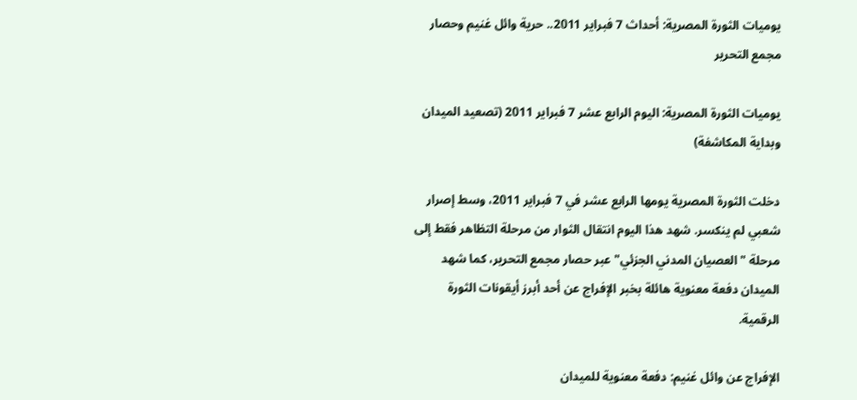يوميات الثورة المصرية: أحداث 7 فبراير 2011.. حرية وائل غنيم وحصار مجمع التحرير

يوميات الثورة المصرية: اليوم الرابع عشر 7 فبراير 2011 (تصعيد الميدان وبداية المكاشفة)

دخلت الثورة المصرية يومها الرابع عشر في 7 فبراير 2011، وسط إصرار شعبي لم ينكسر. شهد هذا اليوم انتقال الثوار من مرحلة التظاهر فقط إلى مرحلة "العصيان المدني الجزئي" عبر حصار مجمع التحرير، كما شهد الميدان دفعة معنوية هائلة بخبر الإفراج عن أحد أبرز أيقونات الثورة الرقمية.

الإفراج عن وائل غنيم: دفعة معنوية للميدان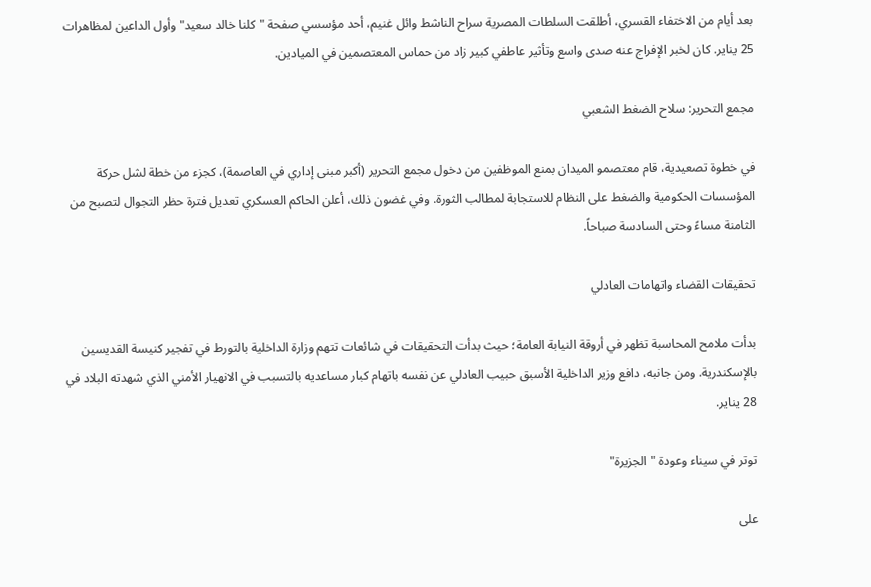بعد أيام من الاختفاء القسري، أطلقت السلطات المصرية سراح الناشط وائل غنيم، أحد مؤسسي صفحة "كلنا خالد سعيد" وأول الداعين لمظاهرات 25 يناير. كان لخبر الإفراج عنه صدى واسع وتأثير عاطفي كبير زاد من حماس المعتصمين في الميادين.

مجمع التحرير: سلاح الضغط الشعبي

في خطوة تصعيدية، قام معتصمو الميدان بمنع الموظفين من دخول مجمع التحرير (أكبر مبنى إداري في العاصمة)، كجزء من خطة لشل حركة المؤسسات الحكومية والضغط على النظام للاستجابة لمطالب الثورة. وفي غضون ذلك، أعلن الحاكم العسكري تعديل فترة حظر التجوال لتصبح من الثامنة مساءً وحتى السادسة صباحاً.

تحقيقات القضاء واتهامات العادلي

بدأت ملامح المحاسبة تظهر في أروقة النيابة العامة؛ حيث بدأت التحقيقات في شائعات تتهم وزارة الداخلية بالتورط في تفجير كنيسة القديسين بالإسكندرية. ومن جانبه، دافع وزير الداخلية الأسبق حبيب العادلي عن نفسه باتهام كبار مساعديه بالتسبب في الانهيار الأمني الذي شهدته البلاد في 28 يناير.

توتر في سيناء وعودة "الجزيرة"

على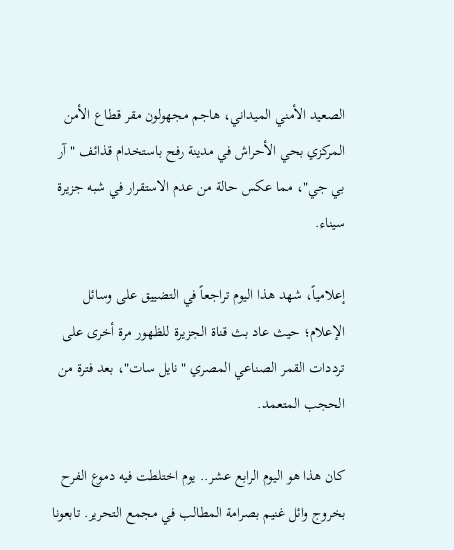الصعيد الأمني الميداني، هاجم مجهولون مقر قطاع الأمن المركزي بحي الأحراش في مدينة رفح باستخدام قذائف "آر بي جي"، مما عكس حالة من عدم الاستقرار في شبه جزيرة سيناء.

إعلامياً، شهد هذا اليوم تراجعاً في التضييق على وسائل الإعلام؛ حيث عاد بث قناة الجزيرة للظهور مرة أخرى على ترددات القمر الصناعي المصري "نايل سات"، بعد فترة من الحجب المتعمد.

كان هذا هو اليوم الرابع عشر.. يوم اختلطت فيه دموع الفرح بخروج وائل غنيم بصرامة المطالب في مجمع التحرير. تابعونا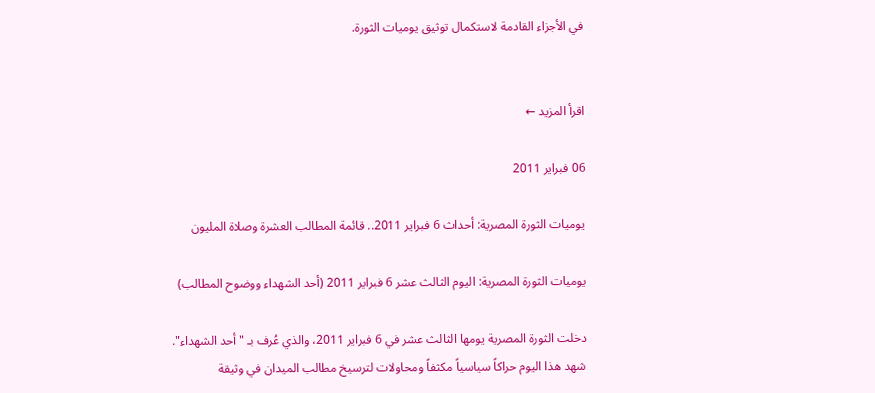في الأجزاء القادمة لاستكمال توثيق يوميات الثورة.


اقرأ المزيد ←

06 فبراير 2011

يوميات الثورة المصرية: أحداث 6 فبراير 2011.. قائمة المطالب العشرة وصلاة المليون

يوميات الثورة المصرية: اليوم الثالث عشر 6 فبراير 2011 (أحد الشهداء ووضوح المطالب)

دخلت الثورة المصرية يومها الثالث عشر في 6 فبراير 2011، والذي عُرف بـ "أحد الشهداء". شهد هذا اليوم حراكاً سياسياً مكثفاً ومحاولات لترسيخ مطالب الميدان في وثيقة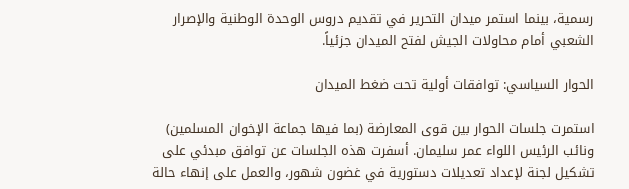رسمية، بينما استمر ميدان التحرير في تقديم دروس الوحدة الوطنية والإصرار الشعبي أمام محاولات الجيش لفتح الميدان جزئياً.

الحوار السياسي: توافقات أولية تحت ضغط الميدان

استمرت جلسات الحوار بين قوى المعارضة (بما فيها جماعة الإخوان المسلمين) ونائب الرئيس اللواء عمر سليمان. أسفرت هذه الجلسات عن توافق مبدئي على تشكيل لجنة لإعداد تعديلات دستورية في غضون شهور، والعمل على إنهاء حالة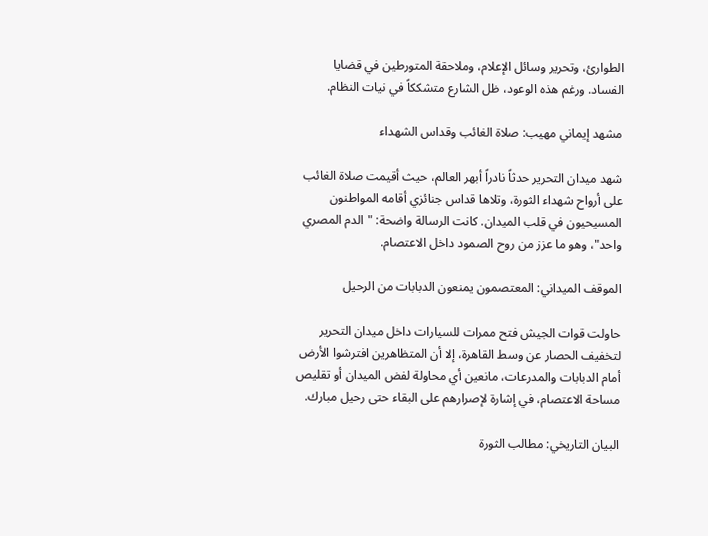الطوارئ، وتحرير وسائل الإعلام، وملاحقة المتورطين في قضايا الفساد. ورغم هذه الوعود، ظل الشارع متشككاً في نيات النظام.

مشهد إيماني مهيب: صلاة الغائب وقداس الشهداء

شهد ميدان التحرير حدثاً نادراً أبهر العالم، حيث أقيمت صلاة الغائب على أرواح شهداء الثورة، وتلاها قداس جنائزي أقامه المواطنون المسيحيون في قلب الميدان. كانت الرسالة واضحة: "الدم المصري واحد"، وهو ما عزز من روح الصمود داخل الاعتصام.

الموقف الميداني: المعتصمون يمنعون الدبابات من الرحيل

حاولت قوات الجيش فتح ممرات للسيارات داخل ميدان التحرير لتخفيف الحصار عن وسط القاهرة، إلا أن المتظاهرين افترشوا الأرض أمام الدبابات والمدرعات، مانعين أي محاولة لفض الميدان أو تقليص مساحة الاعتصام، في إشارة لإصرارهم على البقاء حتى رحيل مبارك.

البيان التاريخي: مطالب الثورة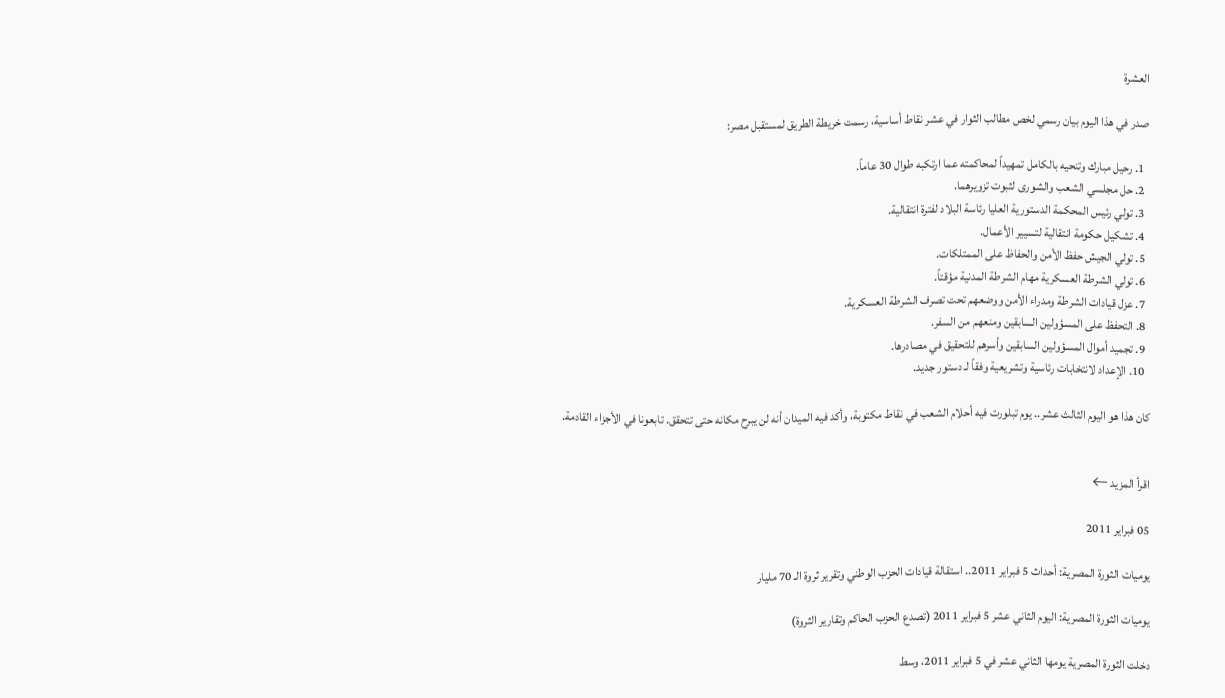العشرة

صدر في هذا اليوم بيان رسمي لخص مطالب الثوار في عشر نقاط أساسية، رسمت خريطة الطريق لمستقبل مصر:

  1. رحيل مبارك وتنحيه بالكامل تمهيداً لمحاكمته عما ارتكبه طوال 30 عاماً.
  2. حل مجلسي الشعب والشورى لثبوت تزويرهما.
  3. تولي رئيس المحكمة الدستورية العليا رئاسة البلاد لفترة انتقالية.
  4. تشكيل حكومة انتقالية لتسيير الأعمال.
  5. تولي الجيش حفظ الأمن والحفاظ على الممتلكات.
  6. تولي الشرطة العسكرية مهام الشرطة المدنية مؤقتاً.
  7. عزل قيادات الشرطة ومدراء الأمن ووضعهم تحت تصرف الشرطة العسكرية.
  8. التحفظ على المسؤولين السابقين ومنعهم من السفر.
  9. تجميد أموال المسؤولين السابقين وأسرهم للتحقيق في مصادرها.
  10. الإعداد لانتخابات رئاسية وتشريعية وفقاً لـ دستور جديد.

كان هذا هو اليوم الثالث عشر.. يوم تبلورت فيه أحلام الشعب في نقاط مكتوبة، وأكد فيه الميدان أنه لن يبرح مكانه حتى تتحقق. تابعونا في الأجزاء القادمة.


اقرأ المزيد ←

05 فبراير 2011

يوميات الثورة المصرية: أحداث 5 فبراير 2011.. استقالة قيادات الحزب الوطني وتقرير ثروة الـ 70 مليار

يوميات الثورة المصرية: اليوم الثاني عشر 5 فبراير 2011 (تصدع الحزب الحاكم وتقارير الثروة)

دخلت الثورة المصرية يومها الثاني عشر في 5 فبراير 2011، وسط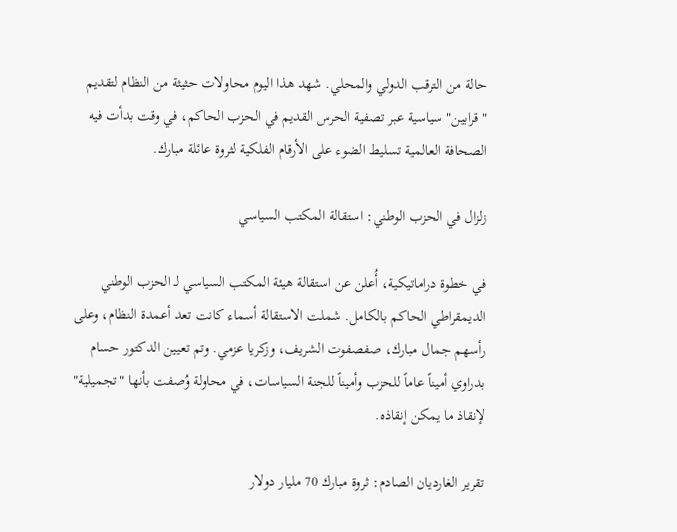حالة من الترقب الدولي والمحلي. شهد هذا اليوم محاولات حثيثة من النظام لتقديم "قرابين" سياسية عبر تصفية الحرس القديم في الحزب الحاكم، في وقت بدأت فيه الصحافة العالمية تسليط الضوء على الأرقام الفلكية لثروة عائلة مبارك.

زلزال في الحزب الوطني: استقالة المكتب السياسي

في خطوة دراماتيكية، أُعلن عن استقالة هيئة المكتب السياسي لـ الحزب الوطني الديمقراطي الحاكم بالكامل. شملت الاستقالة أسماء كانت تعد أعمدة النظام، وعلى رأسهم جمال مبارك، صفصفوت الشريف، وزكريا عزمي. وتم تعيين الدكتور حسام بدراوي أميناً عاماً للحزب وأميناً للجنة السياسات، في محاولة وُصفت بأنها "تجميلية" لإنقاذ ما يمكن إنقاذه.

تقرير الغارديان الصادم: ثروة مبارك 70 مليار دولار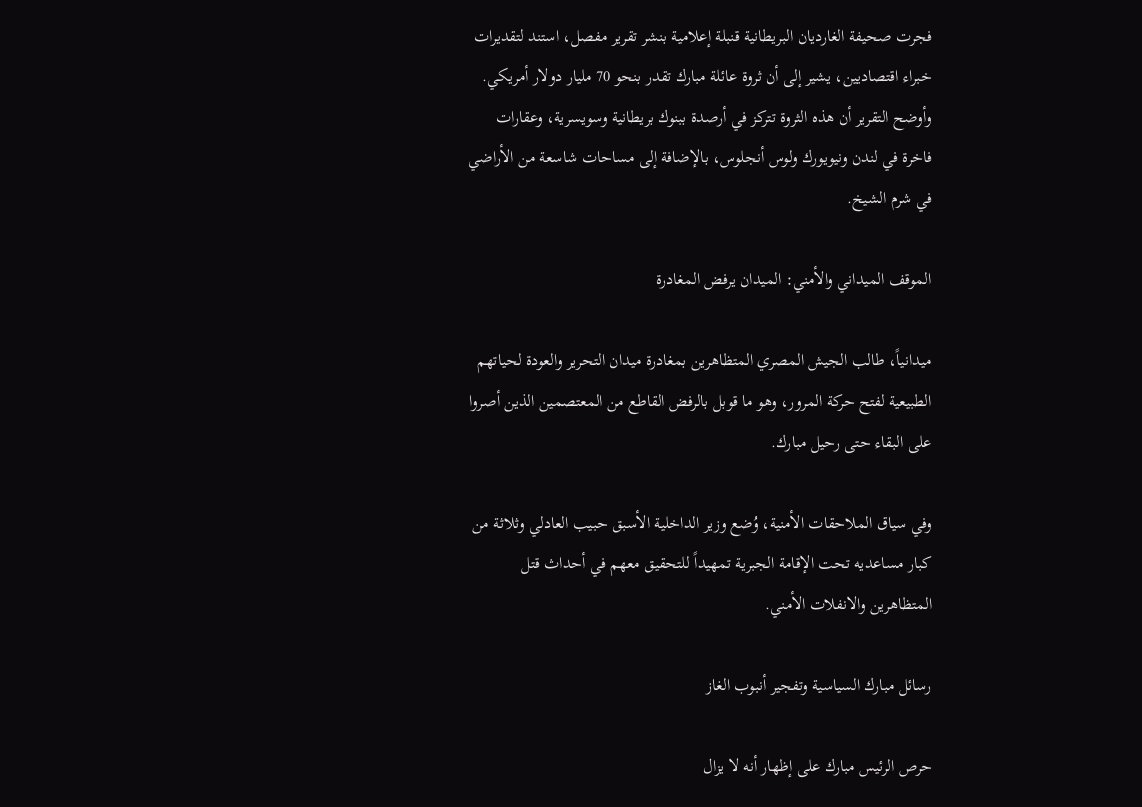فجرت صحيفة الغارديان البريطانية قنبلة إعلامية بنشر تقرير مفصل، استند لتقديرات خبراء اقتصاديين، يشير إلى أن ثروة عائلة مبارك تقدر بنحو 70 مليار دولار أمريكي. وأوضح التقرير أن هذه الثروة تتركز في أرصدة ببنوك بريطانية وسويسرية، وعقارات فاخرة في لندن ونيويورك ولوس أنجلوس، بالإضافة إلى مساحات شاسعة من الأراضي في شرم الشيخ.

الموقف الميداني والأمني: الميدان يرفض المغادرة

ميدانياً، طالب الجيش المصري المتظاهرين بمغادرة ميدان التحرير والعودة لحياتهم الطبيعية لفتح حركة المرور، وهو ما قوبل بالرفض القاطع من المعتصمين الذين أصروا على البقاء حتى رحيل مبارك.

وفي سياق الملاحقات الأمنية، وُضع وزير الداخلية الأسبق حبيب العادلي وثلاثة من كبار مساعديه تحت الإقامة الجبرية تمهيداً للتحقيق معهم في أحداث قتل المتظاهرين والانفلات الأمني.

رسائل مبارك السياسية وتفجير أنبوب الغاز

حرص الرئيس مبارك على إظهار أنه لا يزال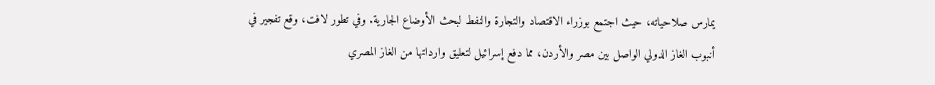يمارس صلاحياته، حيث اجتمع بوزراء الاقتصاد والتجارة والنفط لبحث الأوضاع الجارية. وفي تطور لافت، وقع تفجير في أنبوب الغاز الدولي الواصل بين مصر والأردن، مما دفع إسرائيل لتعليق وارداتها من الغاز المصري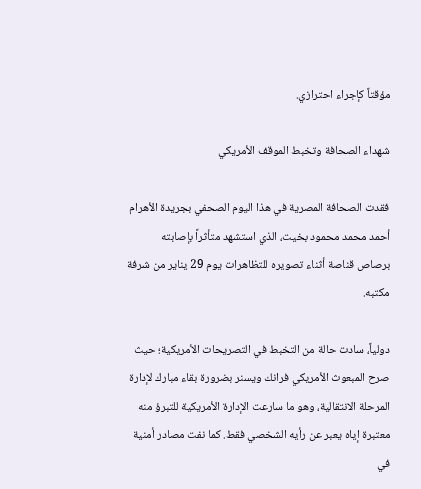مؤقتاً كإجراء احترازي.

شهداء الصحافة وتخبط الموقف الأمريكي

فقدت الصحافة المصرية في هذا اليوم الصحفي بجريدة الأهرام أحمد محمد محمود بخيت، الذي استشهد متأثراً بإصابته برصاص قناصة أثناء تصويره للتظاهرات يوم 29 يناير من شرفة مكتبه.

دولياً، سادت حالة من التخبط في التصريحات الأمريكية؛ حيث صرح المبعوث الأمريكي فرانك ويسنر بضرورة بقاء مبارك لإدارة المرحلة الانتقالية، وهو ما سارعت الإدارة الأمريكية للتبرؤ منه معتبرة إياه يعبر عن رأيه الشخصي فقط. كما نفت مصادر أمنية في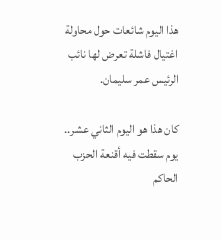هذا اليوم شائعات حول محاولة اغتيال فاشلة تعرض لها نائب الرئيس عمر سليمان.

كان هذا هو اليوم الثاني عشر.. يوم سقطت فيه أقنعة الحزب الحاكم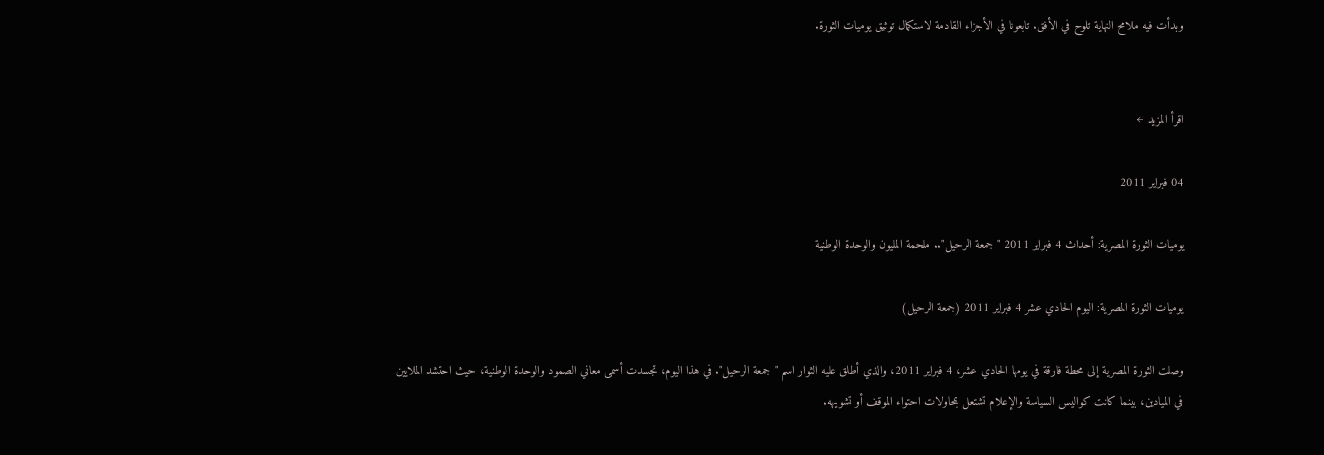وبدأت فيه ملامح النهاية تلوح في الأفق. تابعونا في الأجزاء القادمة لاستكمال توثيق يوميات الثورة.


اقرأ المزيد ←

04 فبراير 2011

يوميات الثورة المصرية: أحداث 4 فبراير 2011 "جمعة الرحيل".. ملحمة المليون والوحدة الوطنية

يوميات الثورة المصرية: اليوم الحادي عشر 4 فبراير 2011 (جمعة الرحيل)

وصلت الثورة المصرية إلى محطة فارقة في يومها الحادي عشر، 4 فبراير 2011، والذي أطلق عليه الثوار اسم "جمعة الرحيل". في هذا اليوم، تجسدت أسمى معاني الصمود والوحدة الوطنية، حيث احتشد الملايين في الميادين، بينما كانت كواليس السياسة والإعلام تشتعل بمحاولات احتواء الموقف أو تشويهه.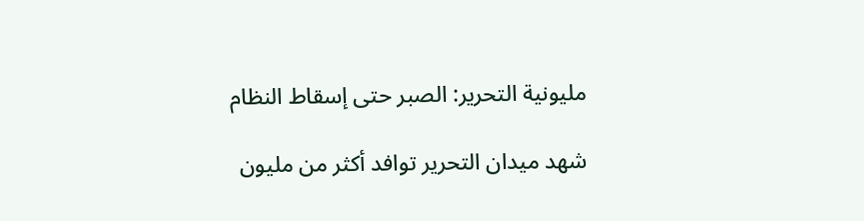مليونية التحرير: الصبر حتى إسقاط النظام

شهد ميدان التحرير توافد أكثر من مليون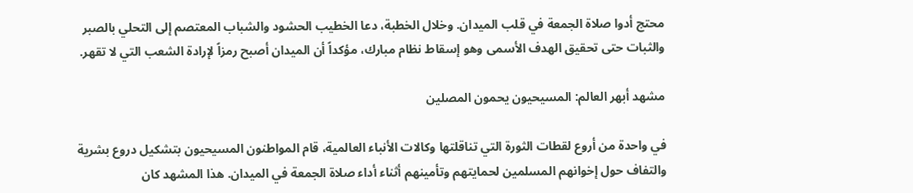محتج أدوا صلاة الجمعة في قلب الميدان. وخلال الخطبة، دعا الخطيب الحشود والشباب المعتصم إلى التحلي بالصبر والثبات حتى تحقيق الهدف الأسمى وهو إسقاط نظام مبارك، مؤكداً أن الميدان أصبح رمزاً لإرادة الشعب التي لا تقهر.

مشهد أبهر العالم: المسيحيون يحمون المصلين

في واحدة من أروع لقطات الثورة التي تناقلتها وكالات الأنباء العالمية، قام المواطنون المسيحيون بتشكيل دروع بشرية والتفاف حول إخوانهم المسلمين لحمايتهم وتأمينهم أثناء أداء صلاة الجمعة في الميدان. هذا المشهد كان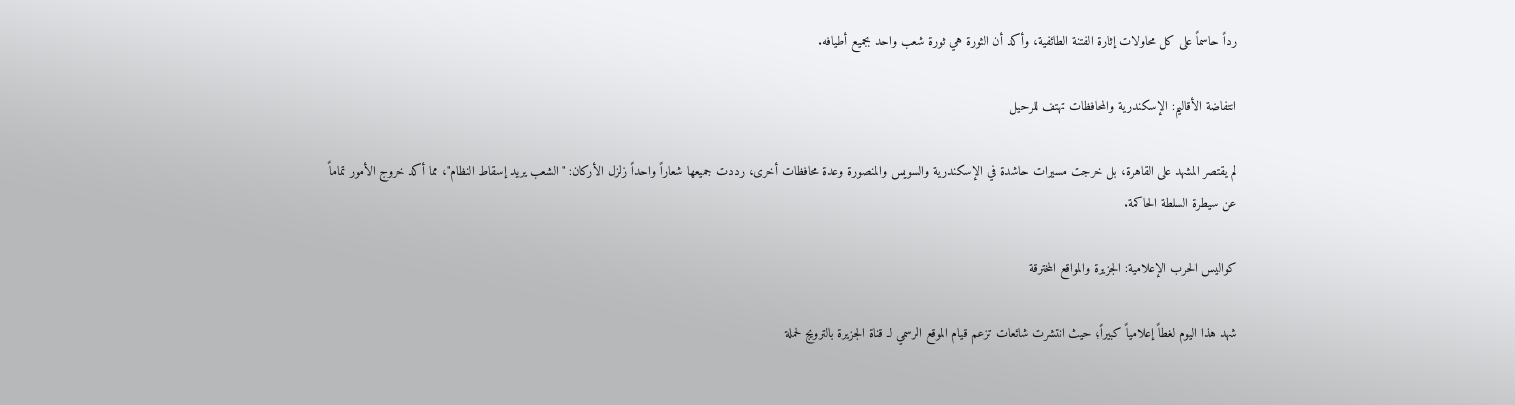رداً حاسماً على كل محاولات إثارة الفتنة الطائفية، وأكد أن الثورة هي ثورة شعب واحد بجميع أطيافه.

انتفاضة الأقاليم: الإسكندرية والمحافظات تهتف للرحيل

لم يقتصر المشهد على القاهرة، بل خرجت مسيرات حاشدة في الإسكندرية والسويس والمنصورة وعدة محافظات أخرى، رددت جميعها شعاراً واحداً زلزل الأركان: "الشعب يريد إسقاط النظام"، مما أكد خروج الأمور تماماً عن سيطرة السلطة الحاكمة.

كواليس الحرب الإعلامية: الجزيرة والمواقع المخترقة

شهد هذا اليوم لغطاً إعلامياً كبيراً؛ حيث انتشرت شائعات تزعم قيام الموقع الرسمي لـ قناة الجزيرة بالترويج لحملة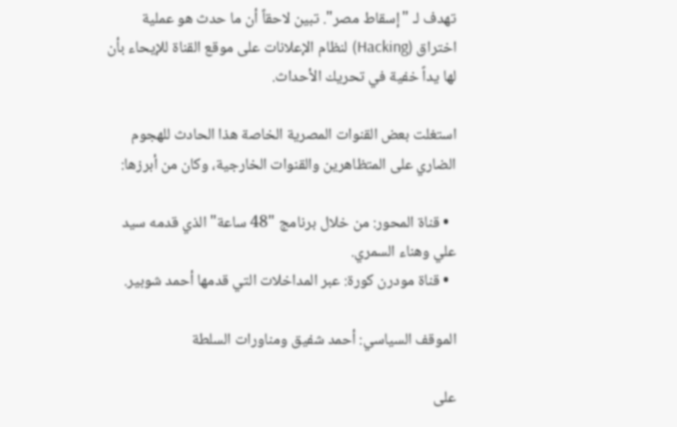تهدف لـ "إسقاط مصر". تبين لاحقاً أن ما حدث هو عملية اختراق (Hacking) لنظام الإعلانات على موقع القناة للإيحاء بأن لها يداً خفية في تحريك الأحداث.

استغلت بعض القنوات المصرية الخاصة هذا الحادث للهجوم الضاري على المتظاهرين والقنوات الخارجية، وكان من أبرزها:

  • قناة المحور: من خلال برنامج "48 ساعة" الذي قدمه سيد علي وهناء السمري.
  • قناة مودرن كورة: عبر المداخلات التي قدمها أحمد شوبير.

الموقف السياسي: أحمد شفيق ومناورات السلطة

على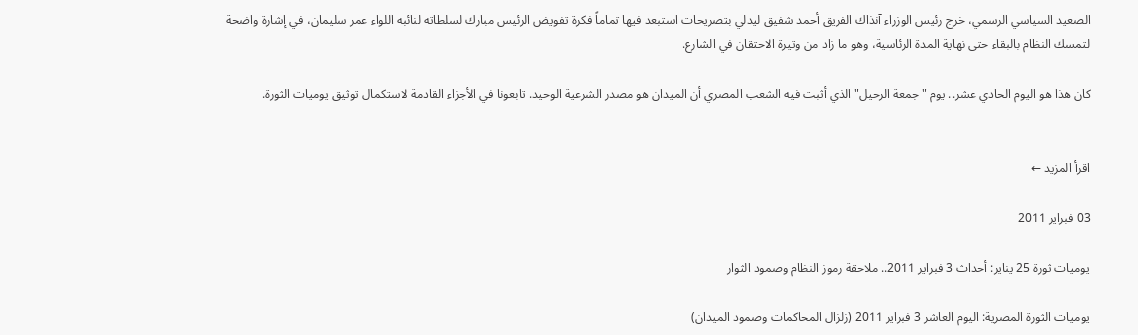الصعيد السياسي الرسمي، خرج رئيس الوزراء آنذاك الفريق أحمد شفيق ليدلي بتصريحات استبعد فيها تماماً فكرة تفويض الرئيس مبارك لسلطاته لنائبه اللواء عمر سليمان، في إشارة واضحة لتمسك النظام بالبقاء حتى نهاية المدة الرئاسية، وهو ما زاد من وتيرة الاحتقان في الشارع.

كان هذا هو اليوم الحادي عشر.. يوم "جمعة الرحيل" الذي أثبت فيه الشعب المصري أن الميدان هو مصدر الشرعية الوحيد. تابعونا في الأجزاء القادمة لاستكمال توثيق يوميات الثورة.


اقرأ المزيد ←

03 فبراير 2011

يوميات ثورة 25 يناير: أحداث 3 فبراير 2011.. ملاحقة رموز النظام وصمود الثوار

يوميات الثورة المصرية: اليوم العاشر 3 فبراير 2011 (زلزال المحاكمات وصمود الميدان)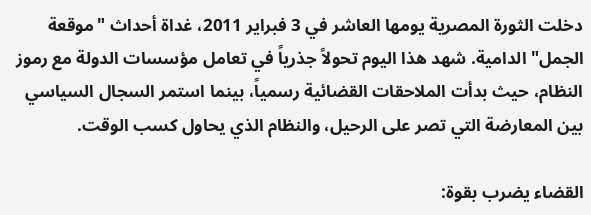دخلت الثورة المصرية يومها العاشر في 3 فبراير 2011، غداة أحداث "موقعة الجمل" الدامية. شهد هذا اليوم تحولاً جذرياً في تعامل مؤسسات الدولة مع رموز النظام، حيث بدأت الملاحقات القضائية رسمياً، بينما استمر السجال السياسي بين المعارضة التي تصر على الرحيل، والنظام الذي يحاول كسب الوقت.

القضاء يضرب بقوة: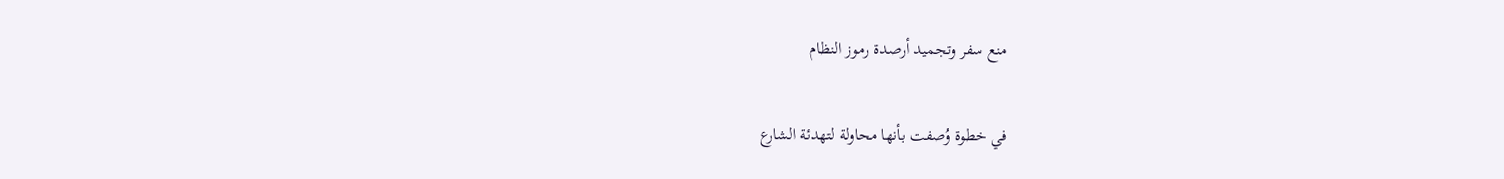منع سفر وتجميد أرصدة رموز النظام

في خطوة وُصفت بأنها محاولة لتهدئة الشارع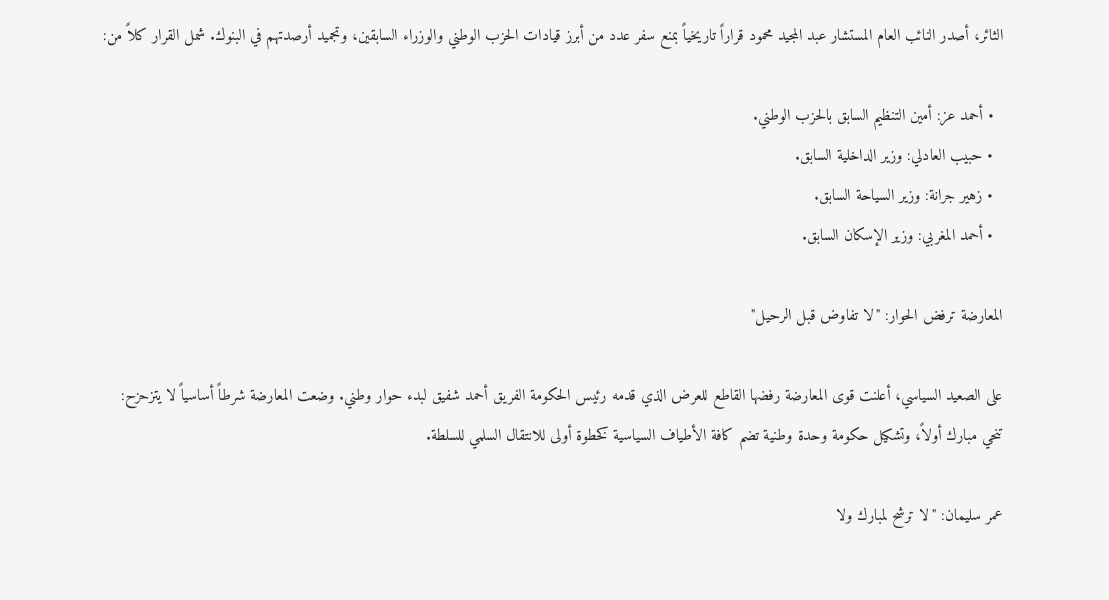الثائر، أصدر النائب العام المستشار عبد المجيد محمود قراراً تاريخياً بمنع سفر عدد من أبرز قيادات الحزب الوطني والوزراء السابقين، وتجميد أرصدتهم في البنوك. شمل القرار كلاً من:

  • أحمد عز: أمين التنظيم السابق بالحزب الوطني.
  • حبيب العادلي: وزير الداخلية السابق.
  • زهير جرانة: وزير السياحة السابق.
  • أحمد المغربي: وزير الإسكان السابق.

المعارضة ترفض الحوار: "لا تفاوض قبل الرحيل"

على الصعيد السياسي، أعلنت قوى المعارضة رفضها القاطع للعرض الذي قدمه رئيس الحكومة الفريق أحمد شفيق لبدء حوار وطني. وضعت المعارضة شرطاً أساسياً لا يتزحزح: تنحي مبارك أولاً، وتشكيل حكومة وحدة وطنية تضم كافة الأطياف السياسية كخطوة أولى للانتقال السلمي للسلطة.

عمر سليمان: "لا ترشح لمبارك ولا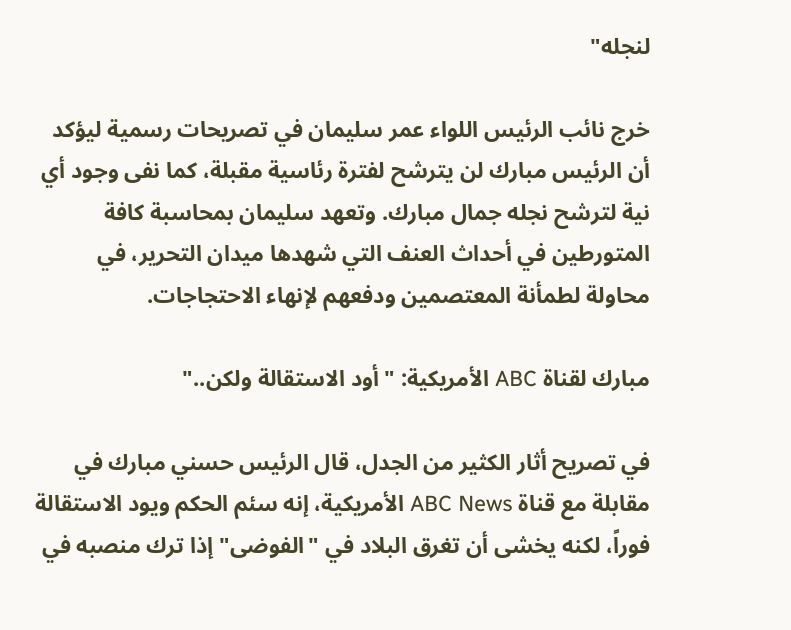لنجله"

خرج نائب الرئيس اللواء عمر سليمان في تصريحات رسمية ليؤكد أن الرئيس مبارك لن يترشح لفترة رئاسية مقبلة، كما نفى وجود أي نية لترشح نجله جمال مبارك. وتعهد سليمان بمحاسبة كافة المتورطين في أحداث العنف التي شهدها ميدان التحرير، في محاولة لطمأنة المعتصمين ودفعهم لإنهاء الاحتجاجات.

مبارك لقناة ABC الأمريكية: "أود الاستقالة ولكن.."

في تصريح أثار الكثير من الجدل، قال الرئيس حسني مبارك في مقابلة مع قناة ABC News الأمريكية، إنه سئم الحكم ويود الاستقالة فوراً، لكنه يخشى أن تغرق البلاد في "الفوضى" إذا ترك منصبه في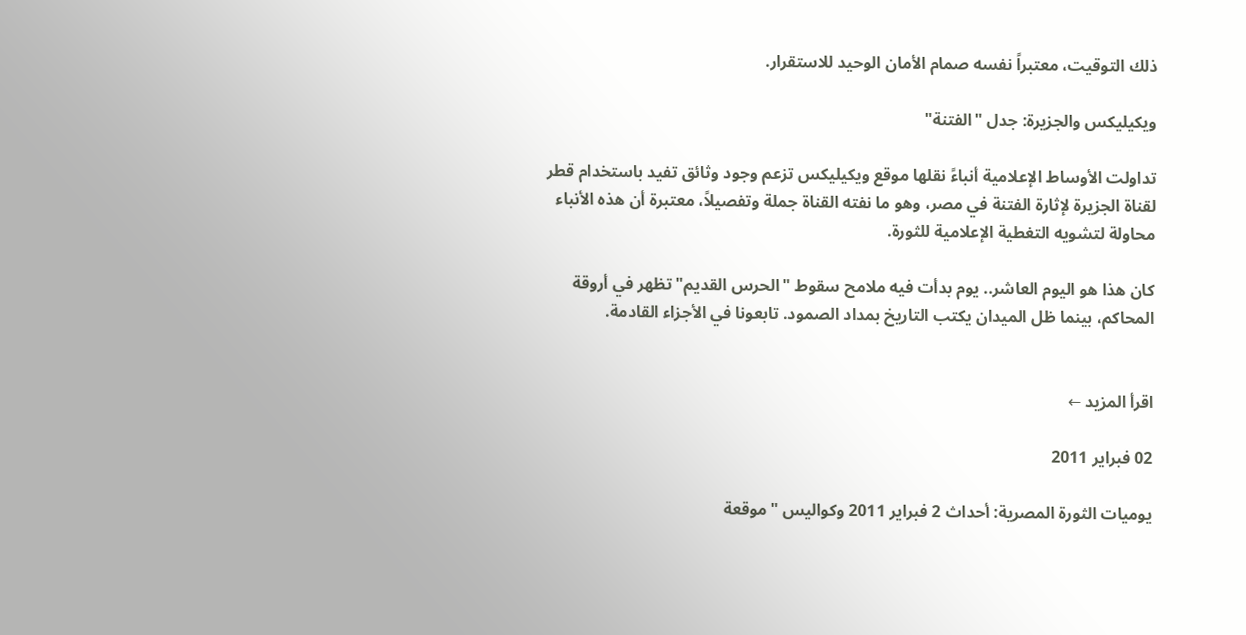ذلك التوقيت، معتبراً نفسه صمام الأمان الوحيد للاستقرار.

ويكيليكس والجزيرة: جدل "الفتنة"

تداولت الأوساط الإعلامية أنباءً نقلها موقع ويكيليكس تزعم وجود وثائق تفيد باستخدام قطر لقناة الجزيرة لإثارة الفتنة في مصر، وهو ما نفته القناة جملة وتفصيلاً، معتبرة أن هذه الأنباء محاولة لتشويه التغطية الإعلامية للثورة.

كان هذا هو اليوم العاشر.. يوم بدأت فيه ملامح سقوط "الحرس القديم" تظهر في أروقة المحاكم، بينما ظل الميدان يكتب التاريخ بمداد الصمود. تابعونا في الأجزاء القادمة.


اقرأ المزيد ←

02 فبراير 2011

يوميات الثورة المصرية: أحداث 2 فبراير 2011 وكواليس "موقعة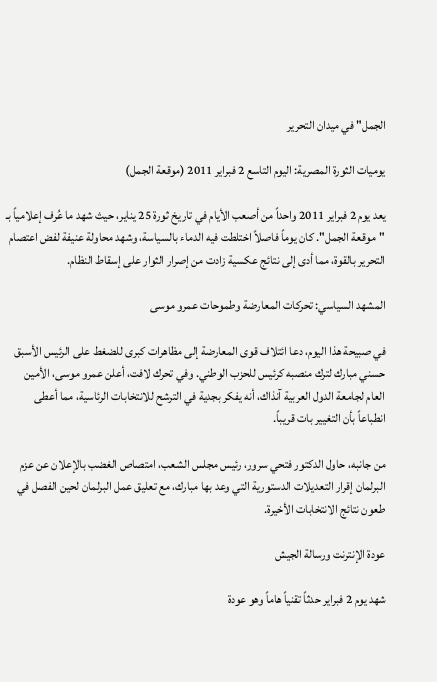الجمل" في ميدان التحرير

يوميات الثورة المصرية: اليوم التاسع 2 فبراير 2011 (موقعة الجمل)

يعد يوم 2 فبراير 2011 واحداً من أصعب الأيام في تاريخ ثورة 25 يناير، حيث شهد ما عُرف إعلامياً بـ "موقعة الجمل". كان يوماً فاصلاً اختلطت فيه الدماء بالسياسة، وشهد محاولة عنيفة لفض اعتصام التحرير بالقوة، مما أدى إلى نتائج عكسية زادت من إصرار الثوار على إسقاط النظام.

المشهد السياسي: تحركات المعارضة وطموحات عمرو موسى

في صبيحة هذا اليوم، دعا ائتلاف قوى المعارضة إلى مظاهرات كبرى للضغط على الرئيس الأسبق حسني مبارك لترك منصبه كرئيس للحزب الوطني. وفي تحرك لافت، أعلن عمرو موسى، الأمين العام لجامعة الدول العربية آنذاك، أنه يفكر بجدية في الترشح للانتخابات الرئاسية، مما أعطى انطباعاً بأن التغيير بات قريباً.

من جانبه، حاول الدكتور فتحي سرور، رئيس مجلس الشعب، امتصاص الغضب بالإعلان عن عزم البرلمان إقرار التعديلات الدستورية التي وعد بها مبارك، مع تعليق عمل البرلمان لحين الفصل في طعون نتائج الانتخابات الأخيرة.

عودة الإنترنت ورسالة الجيش

شهد يوم 2 فبراير حدثاً تقنياً هاماً وهو عودة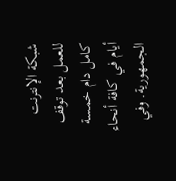شبكة الإنترنت للعمل بعد توقف كامل دام خمسة أيام في كافة أنحاء الجمهورية. وفي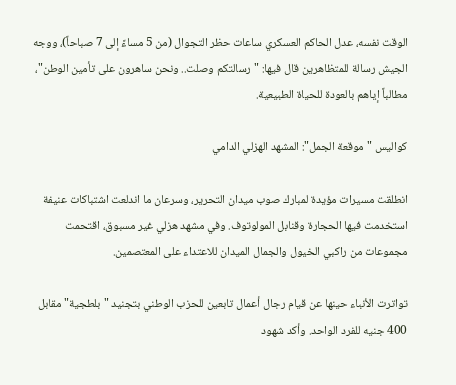الوقت نفسه، عدل الحاكم العسكري ساعات حظر التجوال (من 5 مساءً إلى 7 صباحاً)، ووجه الجيش رسالة للمتظاهرين قال فيها: "رسالتكم وصلت.. ونحن ساهرون على تأمين الوطن"، مطالباً إياهم بالعودة للحياة الطبيعية.

كواليس "موقعة الجمل": المشهد الهزلي الدامي

انطلقت مسيرات مؤيدة لمبارك صوب ميدان التحرير، وسرعان ما اندلعت اشتباكات عنيفة استخدمت فيها الحجارة وقنابل المولوتوف. وفي مشهد هزلي غير مسبوق، اقتحمت مجموعات من راكبي الخيول والجمال الميدان للاعتداء على المعتصمين.

تواترت الأنباء حينها عن قيام رجال أعمال تابعين للحزب الوطني بتجنيد "بلطجية" مقابل 400 جنيه للفرد الواحد. وأكد شهود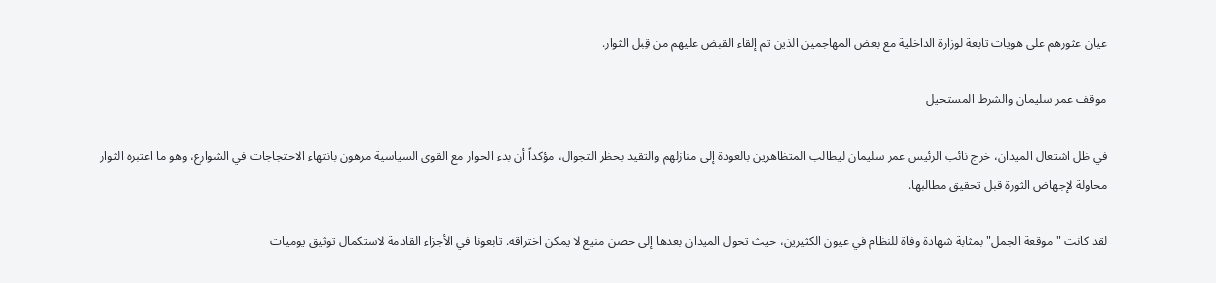عيان عثورهم على هويات تابعة لوزارة الداخلية مع بعض المهاجمين الذين تم إلقاء القبض عليهم من قِبل الثوار.

موقف عمر سليمان والشرط المستحيل

في ظل اشتعال الميدان، خرج نائب الرئيس عمر سليمان ليطالب المتظاهرين بالعودة إلى منازلهم والتقيد بحظر التجوال، مؤكداً أن بدء الحوار مع القوى السياسية مرهون بانتهاء الاحتجاجات في الشوارع، وهو ما اعتبره الثوار محاولة لإجهاض الثورة قبل تحقيق مطالبها.

لقد كانت "موقعة الجمل" بمثابة شهادة وفاة للنظام في عيون الكثيرين، حيث تحول الميدان بعدها إلى حصن منيع لا يمكن اختراقه. تابعونا في الأجزاء القادمة لاستكمال توثيق يوميات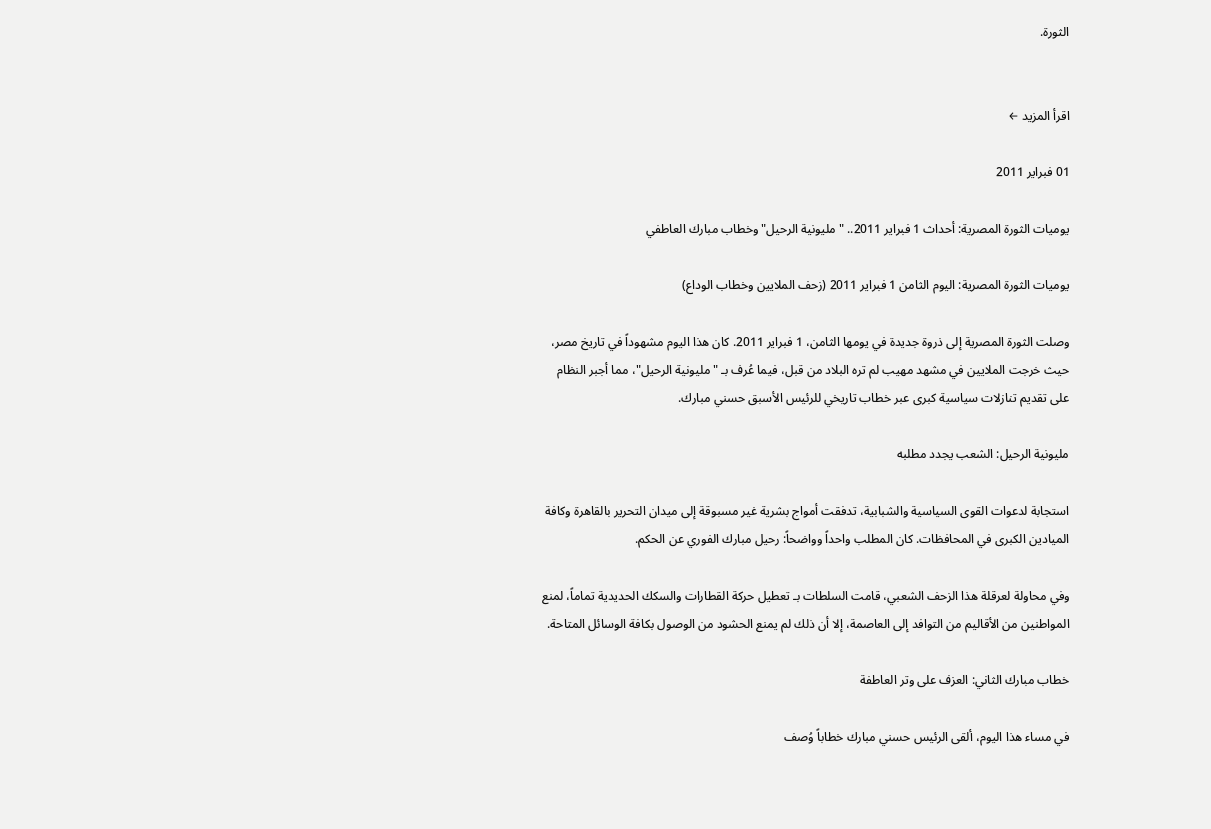الثورة.


اقرأ المزيد ←

01 فبراير 2011

يوميات الثورة المصرية: أحداث 1 فبراير 2011.. "مليونية الرحيل" وخطاب مبارك العاطفي

يوميات الثورة المصرية: اليوم الثامن 1 فبراير 2011 (زحف الملايين وخطاب الوداع)

وصلت الثورة المصرية إلى ذروة جديدة في يومها الثامن، 1 فبراير 2011. كان هذا اليوم مشهوداً في تاريخ مصر، حيث خرجت الملايين في مشهد مهيب لم تره البلاد من قبل، فيما عُرف بـ "مليونية الرحيل"، مما أجبر النظام على تقديم تنازلات سياسية كبرى عبر خطاب تاريخي للرئيس الأسبق حسني مبارك.

مليونية الرحيل: الشعب يجدد مطلبه

استجابة لدعوات القوى السياسية والشبابية، تدفقت أمواج بشرية غير مسبوقة إلى ميدان التحرير بالقاهرة وكافة الميادين الكبرى في المحافظات. كان المطلب واحداً وواضحاً: رحيل مبارك الفوري عن الحكم.

وفي محاولة لعرقلة هذا الزحف الشعبي، قامت السلطات بـ تعطيل حركة القطارات والسكك الحديدية تماماً، لمنع المواطنين من الأقاليم من التوافد إلى العاصمة، إلا أن ذلك لم يمنع الحشود من الوصول بكافة الوسائل المتاحة.

خطاب مبارك الثاني: العزف على وتر العاطفة

في مساء هذا اليوم، ألقى الرئيس حسني مبارك خطاباً وُصف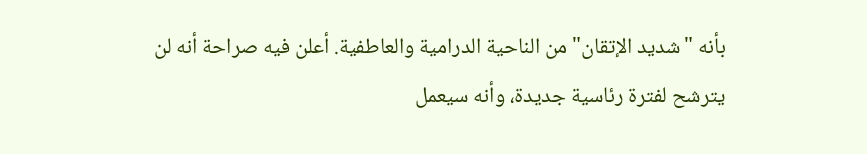بأنه "شديد الإتقان" من الناحية الدرامية والعاطفية. أعلن فيه صراحة أنه لن يترشح لفترة رئاسية جديدة، وأنه سيعمل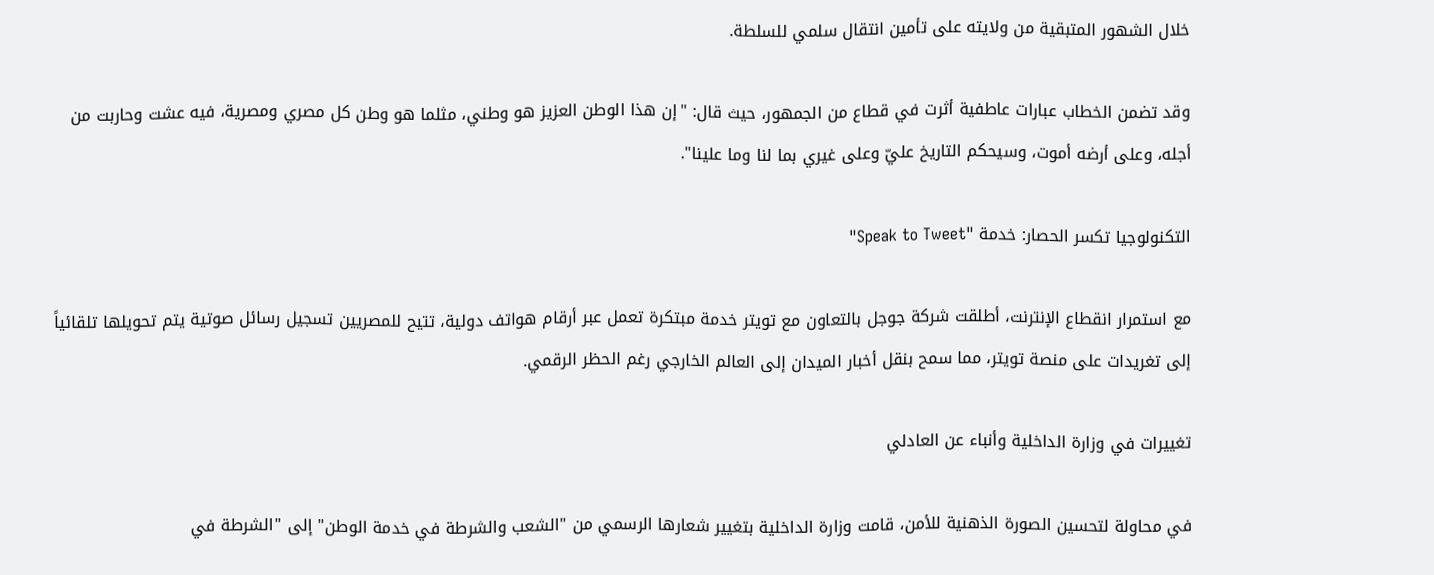خلال الشهور المتبقية من ولايته على تأمين انتقال سلمي للسلطة.

وقد تضمن الخطاب عبارات عاطفية أثرت في قطاع من الجمهور، حيث قال: "إن هذا الوطن العزيز هو وطني، مثلما هو وطن كل مصري ومصرية، فيه عشت وحاربت من أجله، وعلى أرضه أموت، وسيحكم التاريخ عليّ وعلى غيري بما لنا وما علينا".

التكنولوجيا تكسر الحصار: خدمة "Speak to Tweet"

مع استمرار انقطاع الإنترنت، أطلقت شركة جوجل بالتعاون مع تويتر خدمة مبتكرة تعمل عبر أرقام هواتف دولية، تتيح للمصريين تسجيل رسائل صوتية يتم تحويلها تلقائياً إلى تغريدات على منصة تويتر، مما سمح بنقل أخبار الميدان إلى العالم الخارجي رغم الحظر الرقمي.

تغييرات في وزارة الداخلية وأنباء عن العادلي

في محاولة لتحسين الصورة الذهنية للأمن، قامت وزارة الداخلية بتغيير شعارها الرسمي من "الشعب والشرطة في خدمة الوطن" إلى "الشرطة في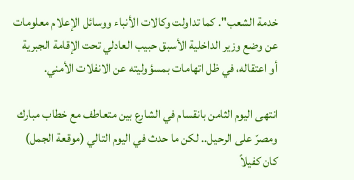خدمة الشعب". كما تداولت وكالات الأنباء ووسائل الإعلام معلومات عن وضع وزير الداخلية الأسبق حبيب العادلي تحت الإقامة الجبرية أو اعتقاله، في ظل اتهامات بمسؤوليته عن الانفلات الأمني.

انتهى اليوم الثامن بانقسام في الشارع بين متعاطف مع خطاب مبارك ومصرّ على الرحيل.. لكن ما حدث في اليوم التالي (موقعة الجمل) كان كفيلاً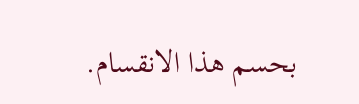بحسم هذا الانقسام.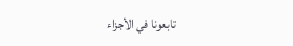تابعونا في الأجزاء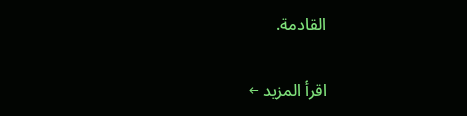القادمة.


اقرأ المزيد ←